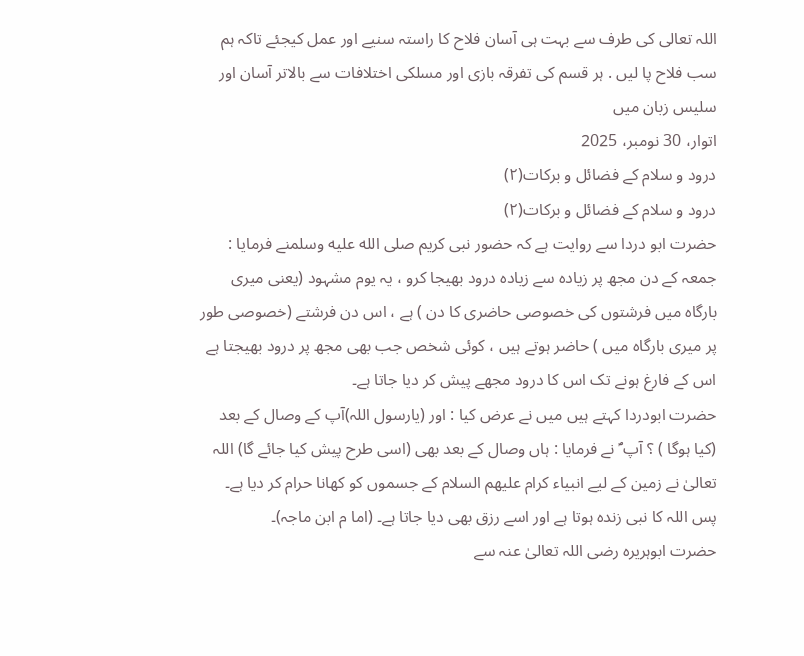اللہ تعالی کی طرف سے بہت ہی آسان فلاح کا راستہ سنیے اور عمل کیجئے تاکہ ہم سب فلاح پا لیں . ہر قسم کی تفرقہ بازی اور مسلکی اختلافات سے بالاتر آسان اور سلیس زبان میں
اتوار، 30 نومبر، 2025
درود و سلام کے فضائل و برکات(۲)
درود و سلام کے فضائل و برکات(۲)
حضرت ابو دردا سے روایت ہے کہ حضور نبی کریم صلى الله عليه وسلمنے فرمایا : جمعہ کے دن مجھ پر زیادہ سے زیادہ درود بھیجا کرو ، یہ یوم مشہود (یعنی میری بارگاہ میں فرشتوں کی خصوصی حاضری کا دن ) ہے ، اس دن فرشتے (خصوصی طور پر میری بارگاہ میں ) حاضر ہوتے ہیں ، کوئی شخص جب بھی مجھ پر درود بھیجتا ہے اس کے فارغ ہونے تک اس کا درود مجھے پیش کر دیا جاتا ہے۔
حضرت ابودردا کہتے ہیں میں نے عرض کیا : اور (یارسول اللہ)آپ کے وصال کے بعد (کیا ہوگا ) ؟ آپ ؐ نے فرمایا : ہاں وصال کے بعد بھی (اسی طرح پیش کیا جائے گا) اللہ تعالیٰ نے زمین کے لیے انبیاء کرام علیھم السلام کے جسموں کو کھانا حرام کر دیا ہے۔ پس اللہ کا نبی زندہ ہوتا ہے اور اسے رزق بھی دیا جاتا ہے۔ (اما م ابن ماجہ)۔
حضرت ابوہریرہ رضی اللہ تعالیٰ عنہ سے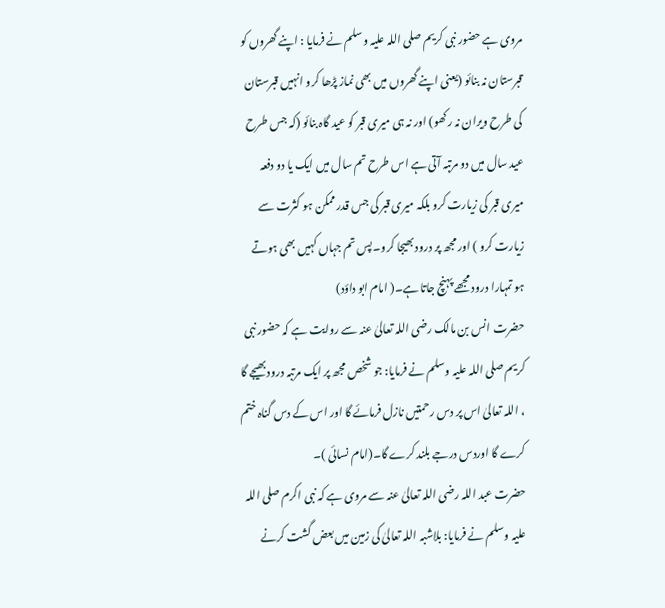مروی ہے حضور نبی کریم صلی اللہ علیہ وسلم نے فرمایا : اپنے گھروں کو قبرستان نہ بنائو (یعنی اپنے گھروں میں بھی نماز پڑھا کرو انہیں قبرستان کی طرح ویران نہ رکھو) اور نہ ہی میری قبر کو عید گاہ بنائو (کہ جس طرح عید سال میں دو مرتبہ آتی ہے اس طرح تم سال میں ایک یا دو دفعہ میری قبر کی زیارت کرو بلکہ میری قبر کی جس قدر ممکن ہو کثرت سے زیارت کرو ) اور مجھ پر درود بھیجا کرو۔ پس تم جہاں کہیں بھی ہوتے ہو تمہارا درود مجھے پہنچ جاتا ہے۔( امام ابو داؤد)
حضرت انس بن مالک رضی اللہ تعالیٰ عنہ سے روایت ہے کہ حضور نبی کریم صلی اللہ علیہ وسلم نے فرمایا: جو شخص مجھ پر ایک مرتبہ درود بھیجے گا ، اللہ تعالیٰ اس پر دس رحمتیں نازل فرمائے گا اور اس کے دس گناہ ختم کرے گا اوردس درجے بلند کرے گا۔(امام نسائی )۔
حضرت عبد اللہ رضی اللہ تعالیٰ عنہ سے مروی ہے کہ نبی اکرم صلی اللہ علیہ وسلم نے فرمایا: بلاشبہ اللہ تعالیٰ کی زمین میں بعض گشت کرنے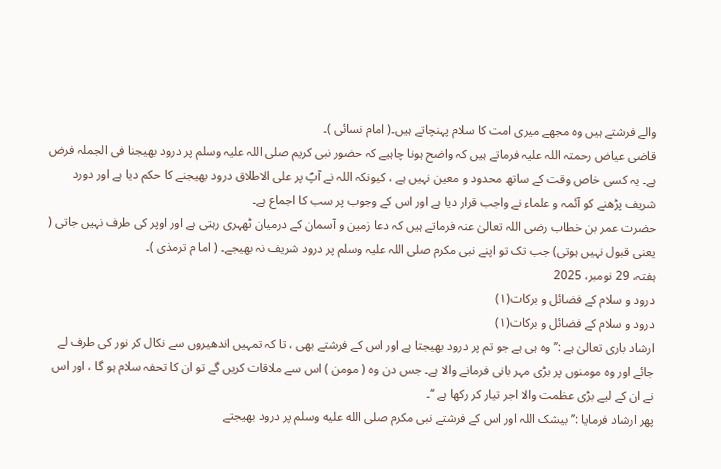والے فرشتے ہیں وہ مجھے میری امت کا سلام پہنچاتے ہیں۔( امام نسائی )۔
قاضی عیاض رحمتہ اللہ علیہ فرماتے ہیں کہ واضح ہونا چاہیے کہ حضور نبی کریم صلی اللہ علیہ وسلم پر درود بھیجنا فی الجملہ فرض ہے۔ یہ کسی خاص وقت کے ساتھ محدود و معین نہیں ہے ، کیونکہ اللہ نے آپؐ پر علی الاطلاق درود بھیجنے کا حکم دیا ہے اور دورد شریف پڑھنے کو آئمہ و علماء نے واجب قرار دیا ہے اور اس کے وجوب پر سب کا اجماع ہے۔
حضرت عمر بن خطاب رضی اللہ تعالیٰ عنہ فرماتے ہیں کہ دعا زمین و آسمان کے درمیان ٹھہری رہتی ہے اور اوپر کی طرف نہیں جاتی ( یعنی قبول نہیں ہوتی) جب تک تو اپنے نبی مکرم صلی اللہ علیہ وسلم پر درود شریف نہ بھیجے۔ ( اما م ترمذی )۔
ہفتہ، 29 نومبر، 2025
درود و سلام کے فضائل و برکات(۱)
درود و سلام کے فضائل و برکات(۱)
ارشاد باری تعالیٰ ہے :’’ وہ ہی ہے جو تم پر درود بھیجتا ہے اور اس کے فرشتے بھی ، تا کہ تمہیں اندھیروں سے نکال کر نور کی طرف لے جائے اور وہ مومنوں پر بڑی مہر بانی فرمانے والا ہے۔ جس دن وہ ( مومن ) اس سے ملاقات کریں گے تو ان کا تحفہ سلام ہو گا ، اور اس نے ان کے لیے بڑی عظمت والا اجر تیار کر رکھا ہے ‘‘۔
پھر ارشاد فرمایا :’’ بیشک اللہ اور اس کے فرشتے نبی مکرم صلى الله عليه وسلم پر درود بھیجتے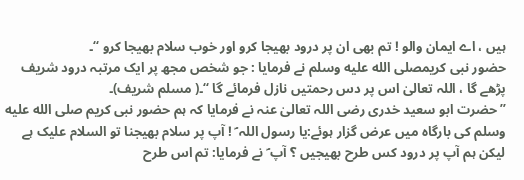ہیں ، اے ایمان والو ! تم بھی ان پر درود بھیجا کرو اور خوب سلام بھیجا کرو ‘‘۔
حضور نبی کریمصلى الله عليه وسلم نے فرمایا : جو شخص مجھ پر ایک مرتبہ درود شریف پڑھے گا ، اللہ تعالیٰ اس پر دس رحمتیں نازل فرمائے گا ‘‘۔( مسلم شریف)۔
’’حضرت ابو سعید خدری رضی اللہ تعالیٰ عنہ نے فرمایا کہ ہم حضور نبی کریم صلى الله عليه وسلم کی بارگاہ میں عرض گزار ہوئے:یا رسول اللہ ؐ ! آپ پر سلام بھیجنا تو السلام علیک ہے لیکن ہم آپ پر درود کس طرح بھیجیں ؟ آپ ؐ نے فرمایا: تم اس طرح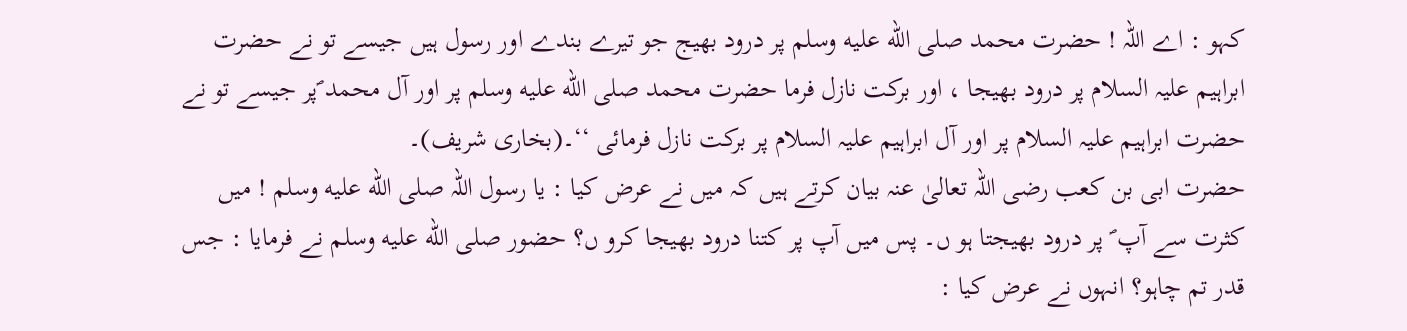کہو : اے اللہ ! حضرت محمد صلى الله عليه وسلم پر درود بھیج جو تیرے بندے اور رسول ہیں جیسے تو نے حضرت ابراہیم علیہ السلام پر درود بھیجا ، اور برکت نازل فرما حضرت محمد صلى الله عليه وسلم پر اور آل محمد ؐپر جیسے تو نے حضرت ابراہیم علیہ السلام پر اور آل ابراہیم علیہ السلام پر برکت نازل فرمائی ‘‘۔(بخاری شریف)۔
حضرت ابی بن کعب رضی اللہ تعالیٰ عنہ بیان کرتے ہیں کہ میں نے عرض کیا : یا رسول اللہ صلى الله عليه وسلم ! میں کثرت سے آپ ؐ پر درود بھیجتا ہو ں۔ پس میں آپ پر کتنا درود بھیجا کرو ں؟ حضور صلى الله عليه وسلم نے فرمایا : جس قدر تم چاہو؟ انہوں نے عرض کیا :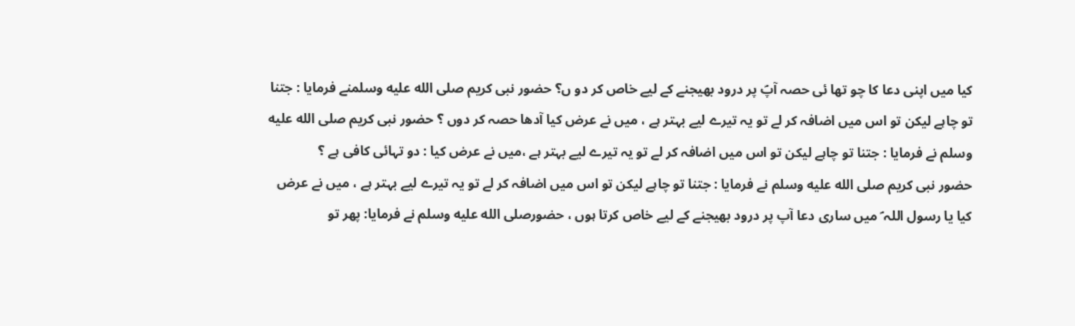کیا میں اپنی دعا کا چو تھا ئی حصہ آپؐ پر درود بھیجنے کے لیے خاص کر دو ں؟ حضور نبی کریم صلى الله عليه وسلمنے فرمایا : جتنا تو چاہے لیکن تو اس میں اضافہ کر لے تو یہ تیرے لیے بہتر ہے ، میں نے عرض کیا آدھا حصہ کر دوں ؟ حضور نبی کریم صلى الله عليه وسلم نے فرمایا : جتنا تو چاہے لیکن تو اس میں اضافہ کر لے تو یہ تیرے لیے بہتر ہے ،میں نے عرض کیا : دو تہائی کافی ہے ؟
حضور نبی کریم صلى الله عليه وسلم نے فرمایا : جتنا تو چاہے لیکن تو اس میں اضافہ کر لے تو یہ تیرے لیے بہتر ہے ، میں نے عرض کیا یا رسول اللہ ؐ میں ساری دعا آپ پر درود بھیجنے کے لیے خاص کرتا ہوں ، حضورصلى الله عليه وسلم نے فرمایا: پھر تو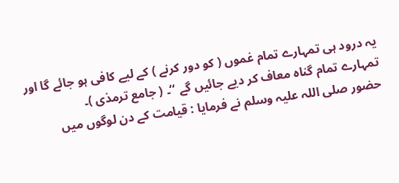یہ درود ہی تمہارے تمام غموں ( کو دور کرنے ) کے لیے کافی ہو جائے گا اور تمہارے تمام گناہ معاف کر دیے جائیں گے ‘‘۔ ( جامع ترمذی )۔
حضور صلی اللہ علیہ وسلم نے فرمایا : قیامت کے دن لوگوں میں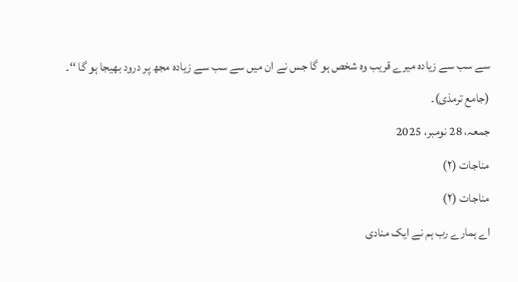سے سب سے زیادہ میرے قریب وہ شخص ہو گا جس نے ان میں سے سب سے زیادہ مجھ پر درود بھیجا ہو گا ‘‘۔ (جامع ترمذی)۔
جمعہ، 28 نومبر، 2025
مناجات (۲)
مناجات (۲)
اے ہمارے رب ہم نے ایک منادی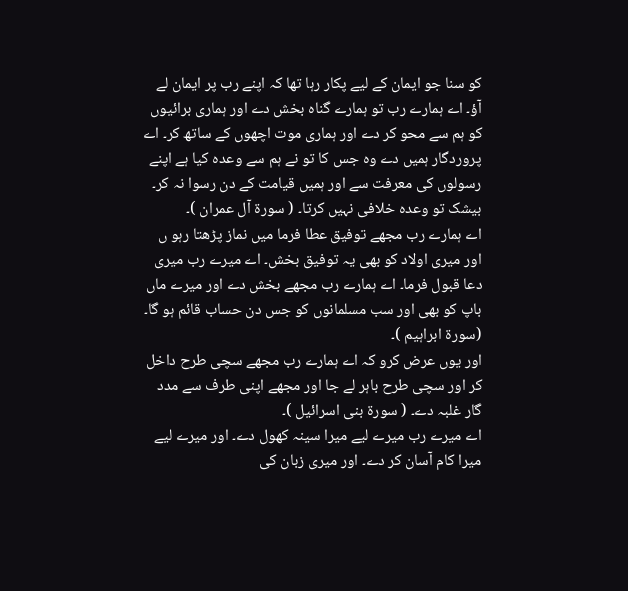کو سنا جو ایمان کے لیے پکار رہا تھا کہ اپنے رب پر ایمان لے آؤ۔ اے ہمارے رب تو ہمارے گناہ بخش دے اور ہماری برائیوں کو ہم سے محو کر دے اور ہماری موت اچھوں کے ساتھ کر۔ اے پروردگار ہمیں دے وہ جس کا تو نے ہم سے وعدہ کیا ہے اپنے رسولوں کی معرفت سے اور ہمیں قیامت کے دن رسوا نہ کر۔ بیشک تو وعدہ خلافی نہیں کرتا۔ ( سورۃ آل عمران )۔
اے ہمارے رب مجھے توفیق عطا فرما میں نماز پڑھتا رہو ں اور میری اولاد کو بھی یہ توفیق بخش۔ اے میرے رب میری دعا قبول فرما۔ اے ہمارے رب مجھے بخش دے اور میرے ماں باپ کو بھی اور سب مسلمانوں کو جس دن حساب قائم ہو گا۔ (سورۃ ابراہیم )۔
اور یوں عرض کرو کہ اے ہمارے رب مجھے سچی طرح داخل کر اور سچی طرح باہر لے جا اور مجھے اپنی طرف سے مدد گار غلبہ دے۔ ( سورۃ بنی اسرائیل )۔
اے میرے رب میرے لیے میرا سینہ کھول دے۔ اور میرے لیے میرا کام آسان کر دے۔ اور میری زبان کی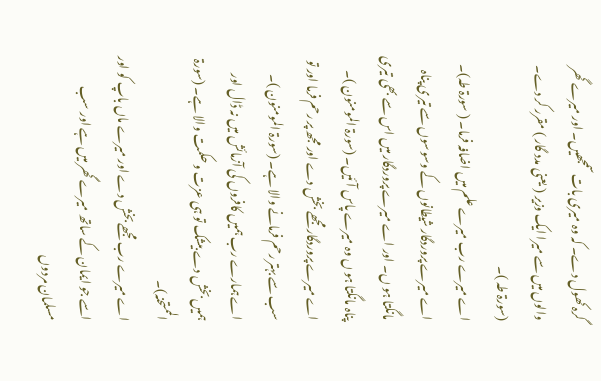گرہ کھول دے۔ کہ وہ میری بات سمجھیں۔ اور میرے گھر والوں میں سے میرا ایک وزیر ( یعنی مدد گار ) مقرر کر دے۔ (سورۃ طہ )۔
اے میرے رب میرے علم میں اضافہ فرما۔ ( سورۃ طہ)۔
اے میرے پروردگار شیطانوں کے وسوسوں سے تیری پناہ مانگتا ہو ں۔ اور اے میرے پروردگار میں اس سے بھی تیری پناہ مانگتا ہو ں وہ میرے پاس آئیں۔ (سورۃ المومنون )۔
اے میرے پروردگار مجھے بخش دے اور مجھ پر رحم فرما اور تو سب سے بہتر رحم فرمانے والا ہے۔ (سورۃ المومنون )۔
اے ہمارے رب ہمیں کافروں کی آزمائش میں نہ ڈال اور ہمیں بخش دے بیشک تو ہی عزت و حکمت والا ہے۔ (سورۃ الممتحنہ)۔
اے میرے رب مجھے بخش دے اور میرے ماں باپ کو اور اسے جو ایمان کے ساتھ میرے گھر میں ہے اور سب مسلمان مردوں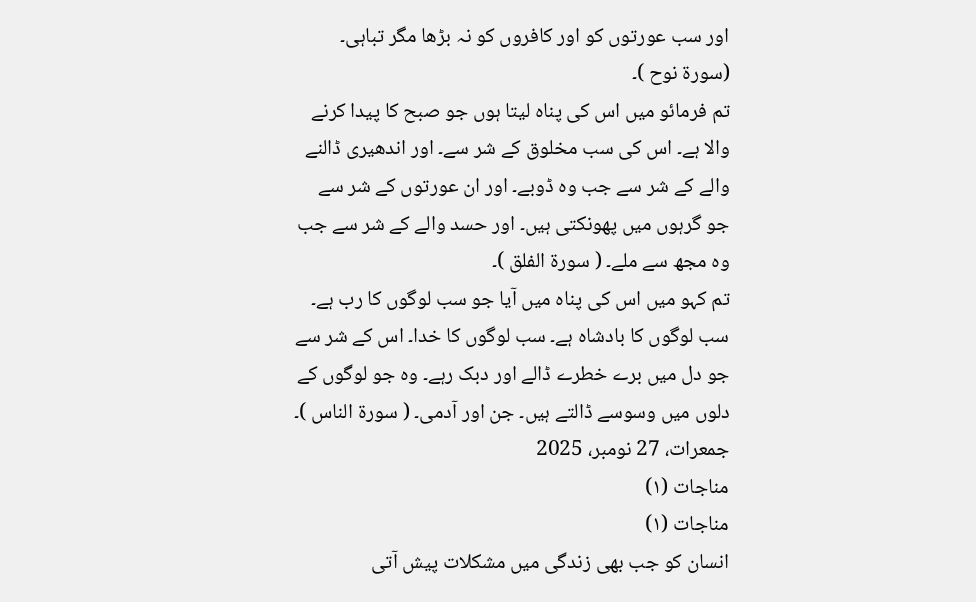اور سب عورتوں کو اور کافروں کو نہ بڑھا مگر تباہی۔ (سورۃ نوح )۔
تم فرمائو میں اس کی پناہ لیتا ہوں جو صبح کا پیدا کرنے والا ہے۔ اس کی سب مخلوق کے شر سے۔ اور اندھیری ڈالنے والے کے شر سے جب وہ ڈوبے۔ اور ان عورتوں کے شر سے جو گرہوں میں پھونکتی ہیں۔ اور حسد والے کے شر سے جب وہ مجھ سے ملے۔ ( سورۃ الفلق )۔
تم کہو میں اس کی پناہ میں آیا جو سب لوگوں کا رب ہے۔ سب لوگوں کا بادشاہ ہے۔ سب لوگوں کا خدا۔ اس کے شر سے جو دل میں برے خطرے ڈالے اور دبک رہے۔ وہ جو لوگوں کے دلوں میں وسوسے ڈالتے ہیں۔ جن اور آدمی۔ ( سورۃ الناس )۔
جمعرات، 27 نومبر، 2025
مناجات (۱)
مناجات (۱)
انسان کو جب بھی زندگی میں مشکلات پیش آتی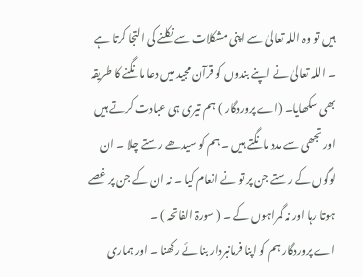ہیں تو وہ اللہ تعالیٰ سے اپنی مشکلات سے نکلنے کی التجا کرتا ہے ۔ اللہ تعالیٰ نے اپنے بندوں کو قرآن مجید میں دعا مانگنے کا طریقہ بھی سکھایا۔ (اے پروردگار ) ہم تیری ہی عبادت کرتے ہیں اور تجھی سے مدد مانگتے ہیں ۔ ہم کو سیدھے رستے چلا ۔ ان لوگوں کے رستے جن پر تو نے انعام کیا ۔ نہ ان کے جن پر غصے ہوتا رہا اور نہ گمراہوں کے ۔ ( سورۃ الفاتحہ ) ۔
اے پروردگار ہم کو اپنا فرمانبردار بنا ئے رکھنا ۔ اور ہماری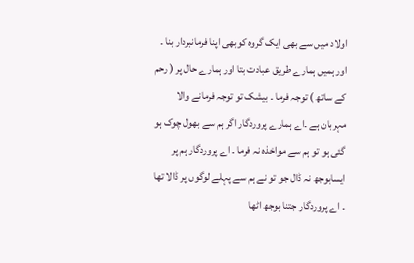اولاد میں سے بھی ایک گروہ کوبھی اپنا فرمانبردار بنا ۔ اور ہمیں ہمارے طریق عبادت بتا اور ہمارے حال پر ( رحم کے ساتھ ) توجہ فرما ۔ بیشک تو توجہ فرمانے والا مہربان ہے ۔اے ہمارے پروردگار اگر ہم سے بھول چوک ہو گئی ہو تو ہم سے مواخذہ نہ فرما ۔ اے پروردگار ہم پر ایسابوجھ نہ ڈال جو تو نے ہم سے پہلے لوگوں پر ڈالا تھا ۔ اے پروردگار جتنا بوجھ اٹھا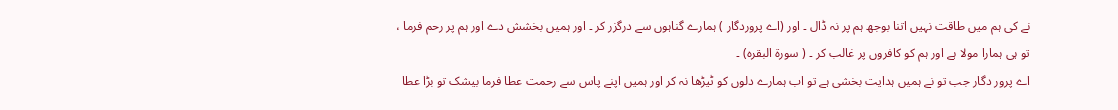نے کی ہم میں طاقت نہیں اتنا بوجھ ہم پر نہ ڈال ۔ اور (اے پروردگار ) ہمارے گناہوں سے درگزر کر ۔ اور ہمیں بخشش دے اور ہم پر رحم فرما ، تو ہی ہمارا مولا ہے اور ہم کو کافروں پر غالب کر ۔ ( سورۃ البقرہ) ۔
اے پرور دگار جب تو نے ہمیں ہدایت بخشی ہے تو اب ہمارے دلوں کو ٹیڑھا نہ کر اور ہمیں اپنے پاس سے رحمت عطا فرما بیشک تو بڑا عطا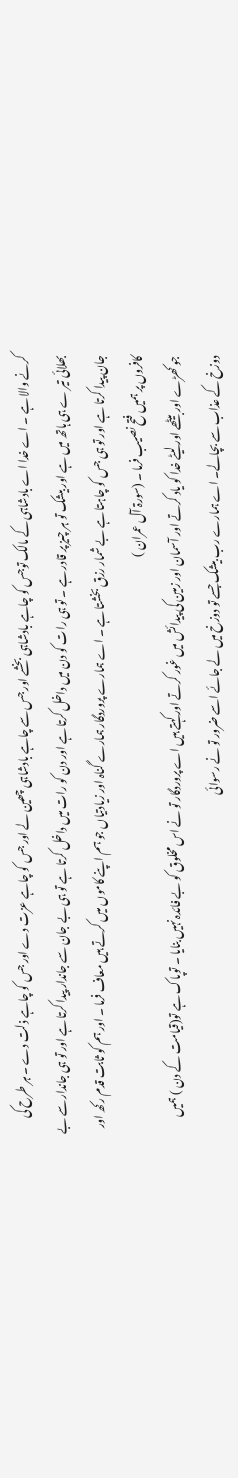کرنے والا ہے ۔ اے خدا اے بادشاہی کے مالک توجس کو چاہے بادشاہی بخشے اور جس سے چاہے بادشاہی چھین لے اور جس کو چاہے عزت دے اور جس کو چاہے ذلت دے ۔ ہر طرح کی بھلائی تیر ے ہی ہاتھ میں ہے اور بیشک تو ہر چیز پر قادر ہے ۔ تو ہی رات کو دن میں داخل کرتا ہے اور دن کو رات میں داخل کرتا ہے تو ہی بے جان سے جاندار پیدا کرتا ہے اور تو ہی جاندار سے بے جان پیدا کرتا ہے اور تو ہی جس کو چاہتا ہے بے شمار رزق بخشتا ہے ۔ اے ہمارے پروردگار ہمارے گناہ اور زیادتیاں جو ہم اپنے کاموں میں کرتے ہیں معاف فرما ۔ اور ہم کو ثابت قدم رکھ اور کافروں پر ہمیں فتح نصیب فرما ۔ (سورۃ آل عمران )
جو کھڑے اور بیٹھے اور لیٹے خدا کو یاد کرتے اور آسمان اور زمین کی پیدائش میں غور کرتے اور کہتے ہیں اے پروردگار تو نے اس مخلوق کو بے فائدہ نہیں بنایا ۔ توپاک ہے تو(قیامت کے دن ) ہمیں دوزخ کے عذاب سے بچالے۔ اے ہمارے رب بیشک جسے تو دوزخ میں لے جائے اسے ضرور تو نے رسوائی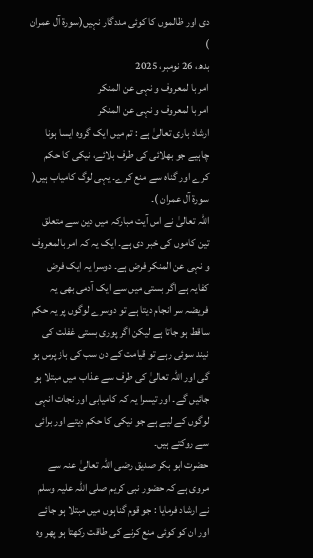دی اور ظالموں کا کوئی مددگار نہیں(سورۃ آل عمران )
بدھ، 26 نومبر، 2025
امر با لمعروف و نہی عن المنکر
امر با لمعروف و نہی عن المنکر
ارشاد باری تعالیٰ ہے : تم میں ایک گروہ ایسا ہونا چاہیے جو بھلائی کی طرف بلائے، نیکی کا حکم کرے اور گناہ سے منع کرے۔ یہی لوگ کامیاب ہیں( سورۃ آل عمران )۔
اللہ تعالیٰ نے اس آیت مبارکہ میں دین سے متعلق تین کاموں کی خبر دی ہے۔ ایک یہ کہ امر بالمعروف و نہی عن المنکر فرض ہے۔ دوسرا یہ ایک فرض کفایہ ہے اگر بستی میں سے ایک آدمی بھی یہ فریضہ سر انجام دیتا ہے تو دوسرے لوگوں پر یہ حکم ساقط ہو جاتا ہے لیکن اگر پوری بستی غفلت کی نیند سوئی رہے تو قیامت کے دن سب کی باز پرس ہو گی اور اللہ تعالیٰ کی طرف سے عذاب میں مبتلا ہو جائیں گے۔ اور تیسرا یہ کہ کامیابی اور نجات انہی لوگوں کے لیے ہے جو نیکی کا حکم دیتے اور برائی سے روکتے ہیں۔
حضرت ابو بکر صدیق رضی اللہ تعالیٰ عنہ سے مروی ہے کہ حضور نبی کریم صلی اللہ علیہ وسلم نے ارشاد فرمایا : جو قوم گناہوں میں مبتلا ہو جائے اور ان کو کوئی منع کرنے کی طاقت رکھتا ہو پھر وہ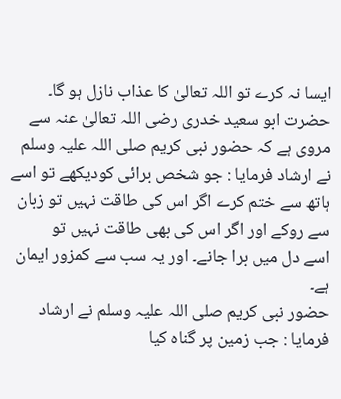ایسا نہ کرے تو اللہ تعالیٰ کا عذاب نازل ہو گا۔
حضرت ابو سعید خدری رضی اللہ تعالیٰ عنہ سے مروی ہے کہ حضور نبی کریم صلی اللہ علیہ وسلم نے ارشاد فرمایا : جو شخص برائی کودیکھے تو اسے ہاتھ سے ختم کرے اگر اس کی طاقت نہیں تو زبان سے روکے اور اگر اس کی بھی طاقت نہیں تو
اسے دل میں برا جانے۔ اور یہ سب سے کمزور ایمان ہے۔
حضور نبی کریم صلی اللہ علیہ وسلم نے ارشاد فرمایا : جب زمین پر گناہ کیا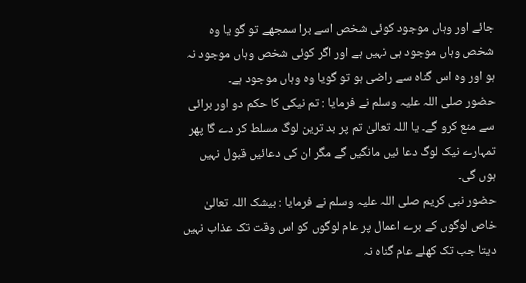جائے اور وہاں موجود کوئی شخص اسے برا سمجھے تو گو یا وہ شخص وہاں موجود ہی نہیں ہے اور اگر کوئی شخص وہاں موجود نہ ہو اور وہ اس گناہ سے راضی ہو تو گویا وہ وہاں موجود ہے۔
حضور صلی اللہ علیہ وسلم نے فرمایا : تم نیکی کا حکم دو اور برائی سے منع کرو گے۔ یا اللہ تعالیٰ تم پر بد ترین لوگ مسلط کر دے گا پھر تمہارے نیک لوگ دعا ئیں مانگیں گے مگر ان کی دعائیں قبول نہیں ہوں گی۔
حضور نبی کریم صلی اللہ علیہ وسلم نے فرمایا : بیشک اللہ تعالیٰ خاص لوگوں کے برے اعمال پر عام لوگوں کو اس وقت تک عذاب نہیں دیتا جب تک کھلے عام گناہ نہ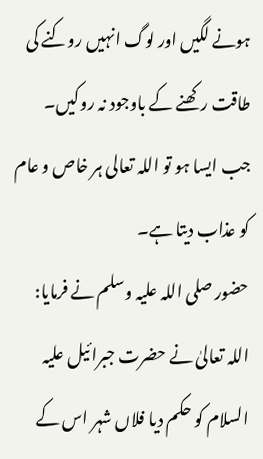ہونے لگیں اور لوگ انہیں روکنے کی طاقت رکھنے کے باوجود نہ روکیں۔ جب ایسا ہو تو اللہ تعالی ہر خاص و عام کو عذاب دیتا ہے۔
حضور صلی اللہ علیہ وسلم نے فرمایا: اللہ تعالیٰ نے حضرت جبرائیل علیہ السلام کو حکم دیا فلاں شہر اس کے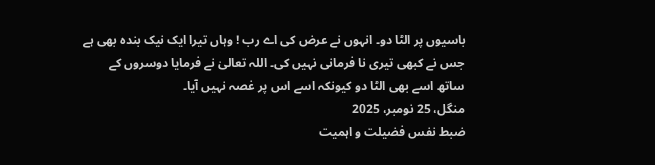باسیوں پر الٹا دو۔ انہوں نے عرض کی اے رب ! وہاں تیرا ایک نیک بندہ بھی ہے جس نے کبھی تیری نا فرمانی نہیں کی۔ اللہ تعالیٰ نے فرمایا دوسروں کے ساتھ اسے بھی الٹا دو کیونکہ اسے اس پر غصہ نہیں آیا۔
منگل، 25 نومبر، 2025
ضبط نفس فضیلت و اہمیت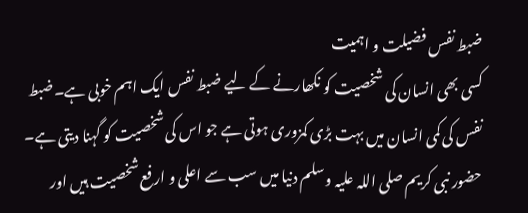ضبط نفس فضیلت و اہمیت
کسی بھی انسان کی شخصیت کو نکھارنے کے لیے ضبط نفس ایک اہم خوبی ہے۔ضبط نفس کی کمی انسان میں بہت بڑی کمزوری ہوتی ہے جو اس کی شخصیت کو گہنا دیتی ہے۔ حضور نبی کریم صلی اللہ علیہ وسلم دنیا میں سب سے اعلی و ارفع شخصیت ہیں اور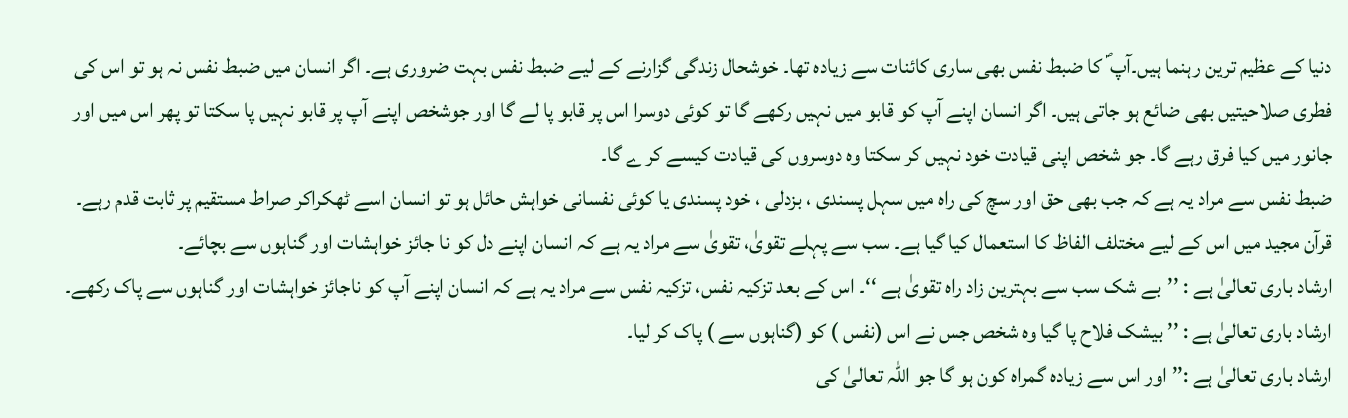دنیا کے عظیم ترین رہنما ہیں۔آپ ؐ کا ضبط نفس بھی ساری کائنات سے زیادہ تھا۔ خوشحال زندگی گزارنے کے لیے ضبط نفس بہت ضروری ہے۔ اگر انسان میں ضبط نفس نہ ہو تو اس کی فطری صلاحیتیں بھی ضائع ہو جاتی ہیں۔ اگر انسان اپنے آپ کو قابو میں نہیں رکھے گا تو کوئی دوسرا اس پر قابو پا لے گا اور جوشخص اپنے آپ پر قابو نہیں پا سکتا تو پھر اس میں اور جانور میں کیا فرق رہے گا۔ جو شخص اپنی قیادت خود نہیں کر سکتا وہ دوسروں کی قیادت کیسے کر ے گا۔
ضبط نفس سے مراد یہ ہے کہ جب بھی حق اور سچ کی راہ میں سہل پسندی ، بزدلی ، خود پسندی یا کوئی نفسانی خواہش حائل ہو تو انسان اسے ٹھکراکر صراط مستقیم پر ثابت قدم رہے۔ قرآن مجید میں اس کے لیے مختلف الفاظ کا استعمال کیا گیا ہے۔ سب سے پہلے تقویٰ، تقویٰ سے مراد یہ ہے کہ انسان اپنے دل کو نا جائز خواہشات اور گناہوں سے بچائے۔
ارشاد باری تعالیٰ ہے : ’’بے شک سب سے بہترین زاد راہ تقویٰ ہے ‘‘۔ اس کے بعد تزکیہ نفس، تزکیہ نفس سے مراد یہ ہے کہ انسان اپنے آپ کو ناجائز خواہشات اور گناہوں سے پاک رکھے۔ ارشاد باری تعالیٰ ہے : ’’ بیشک فلاح پا گیا وہ شخص جس نے اس (نفس ) کو (گناہوں سے ) پاک کر لیا۔
ارشاد باری تعالیٰ ہے :’’ اور اس سے زیادہ گمراہ کون ہو گا جو اللہ تعالیٰ کی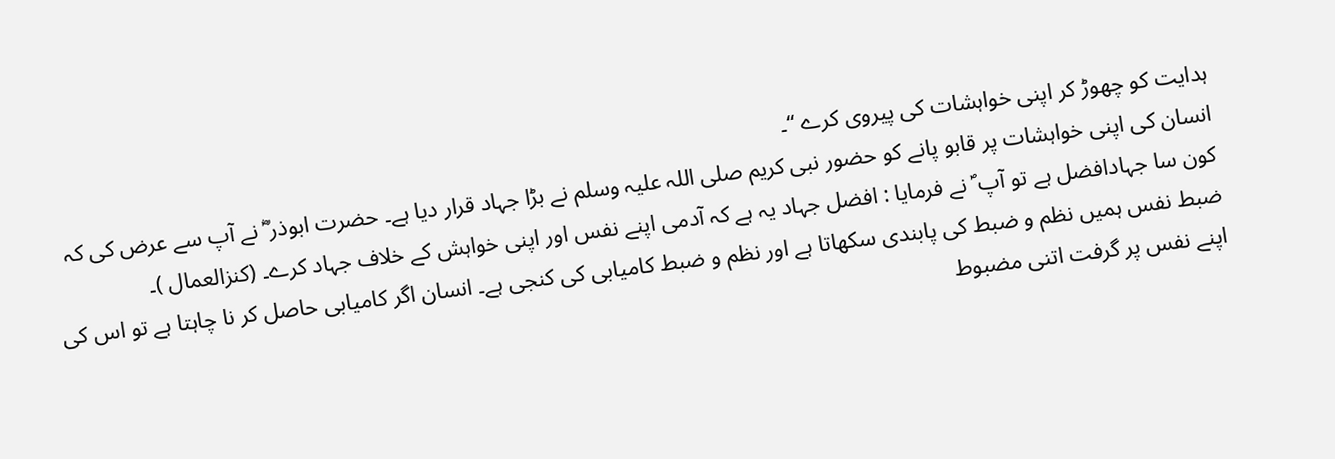ہدایت کو چھوڑ کر اپنی خواہشات کی پیروی کرے ‘‘۔
انسان کی اپنی خواہشات پر قابو پانے کو حضور نبی کریم صلی اللہ علیہ وسلم نے بڑا جہاد قرار دیا ہے۔ حضرت ابوذر ؓ نے آپ سے عرض کی کہ کون سا جہادافضل ہے تو آپ ؐ نے فرمایا : افضل جہاد یہ ہے کہ آدمی اپنے نفس اور اپنی خواہش کے خلاف جہاد کرے۔ (کنزالعمال )۔
ضبط نفس ہمیں نظم و ضبط کی پابندی سکھاتا ہے اور نظم و ضبط کامیابی کی کنجی ہے۔ انسان اگر کامیابی حاصل کر نا چاہتا ہے تو اس کی اپنے نفس پر گرفت اتنی مضبوط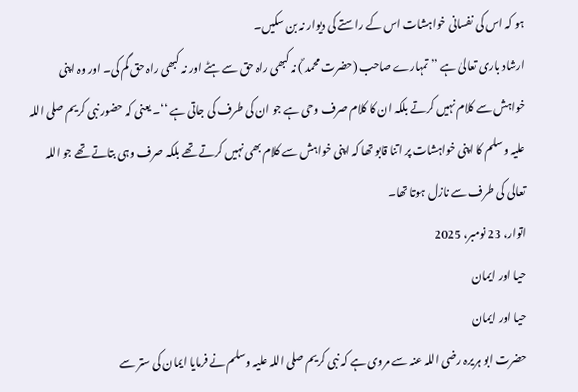ہو کہ اس کی نفسانی خواہشات اس کے راستے کی دیوار نہ بن سکیں۔
ارشاد باری تعالیٰ ہے ’’ تمہارے صاحب (حضرت محمد ؐ) نہ کبھی راہ حق سے ہٹے اور نہ کبھی راہ حق گم کی۔ اور وہ اپنی خواہش سے کلام نہیں کرتے بلکہ ان کا کلام صرف وحی ہے جو ان کی طرف کی جاتی ہے ‘‘۔ یعنی کہ حضور نبی کریم صلی اللہ علیہ وسلم کا اپنی خواہشات پر اتنا قابو تھا کہ اپنی خواہش سے کلام بھی نہیں کرتے تھے بلکہ صرف وہی بتاتے تھے جو اللہ تعالی کی طرف سے نازل ہوتا تھا۔
اتوار، 23 نومبر، 2025
حیا اور ایمان
حیا اور ایمان
حضرت ابو ہریرہ رضی اللہ عنہ سے مروی ہے کہ نبی کریم صلی اللہ علیہ وسلم نے فرمایا ایمان کی ستر سے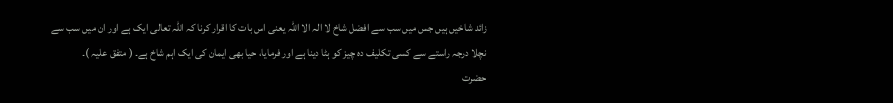زائد شاخیں ہیں جس میں سب سے افضل شاخ لا الہ الا اللہ یعنی اس بات کا اقرار کرنا کہ اللہ تعالی ایک ہے اور ان میں سب سے نچلا درجہ راستے سے کسی تکلیف دہ چیز کو ہٹا دینا ہے اور فرمایا، حیا بھی ایمان کی ایک اہم شاخ ہے۔ ( متفق علیہ )۔
حضرت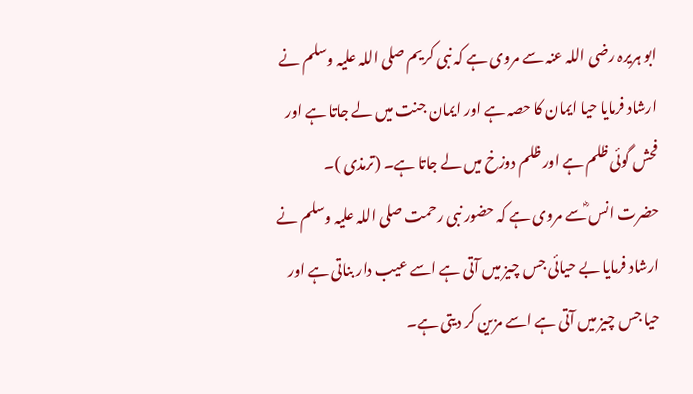ابو ہریرہ رضی اللہ عنہ سے مروی ہے کہ نبی کریم صلی اللہ علیہ وسلم نے ارشاد فرمایا حیا ایمان کا حصہ ہے اور ایمان جنت میں لے جاتا ہے اور فحش گوئی ظلم ہے اور ظلم دوزخ میں لے جاتا ہے۔ (ترمذی )۔
حضرت انس ؓسے مروی ہے کہ حضور نبی رحمت صلی اللہ علیہ وسلم نے ارشاد فرمایا بے حیائی جس چیز میں آتی ہے اسے عیب دار بناتی ہے اور حیا جس چیز میں آتی ہے اسے مزین کر دیتی ہے۔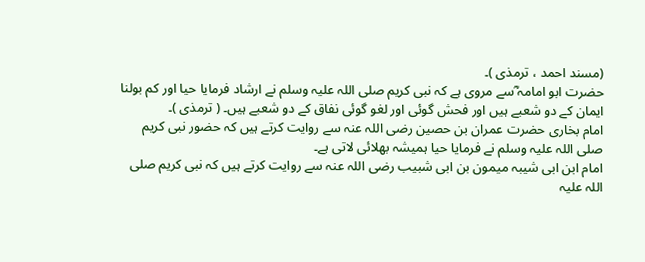(مسند احمد ، ترمذی )۔
حضرت ابو امامہ ؓسے مروی ہے کہ نبی کریم صلی اللہ علیہ وسلم نے ارشاد فرمایا حیا اور کم بولنا ایمان کے دو شعبے ہیں اور فحش گوئی اور لغو گوئی نفاق کے دو شعبے ہیں۔ ( ترمذی )۔
امام بخاری حضرت عمران بن حصین رضی اللہ عنہ سے روایت کرتے ہیں کہ حضور نبی کریم صلی اللہ علیہ وسلم نے فرمایا حیا ہمیشہ بھلائی لاتی ہے۔
امام ابن ابی شیبہ میمون بن ابی شبیب رضی اللہ عنہ سے روایت کرتے ہیں کہ نبی کریم صلی اللہ علیہ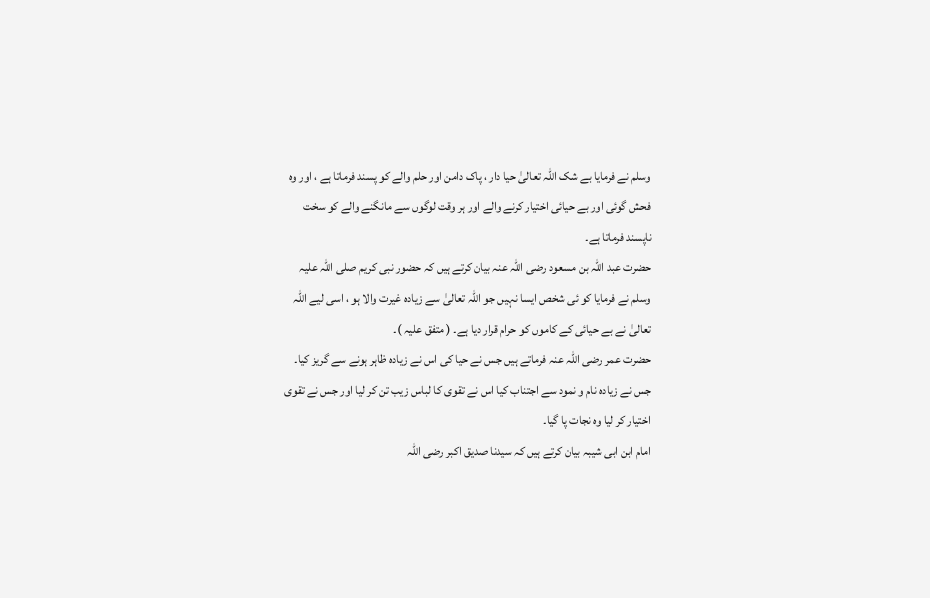وسلم نے فرمایا بے شک اللہ تعالیٰ حیا دار ، پاک دامن اور حلم والے کو پسند فرماتا ہے ، اور وہ فحش گوئی اور بے حیائی اختیار کرنے والے اور ہر وقت لوگوں سے مانگنے والے کو سخت ناپسند فرماتا ہے۔
حضرت عبد اللہ بن مسعود رضی اللہ عنہ بیان کرتے ہیں کہ حضور نبی کریم صلی اللہ علیہ وسلم نے فرمایا کو ئی شخص ایسا نہیں جو اللہ تعالیٰ سے زیادہ غیرت والا ہو ، اسی لیے اللہ تعالیٰ نے بے حیائی کے کاموں کو حرام قرار دیا ہے۔ ( متفق علیہ )۔
حضرت عمر رضی اللہ عنہ فرماتے ہیں جس نے حیا کی اس نے زیادہ ظاہر ہونے سے گریز کیا۔ جس نے زیادہ نام و نمود سے اجتناب کیا اس نے تقوی کا لباس زیب تن کر لیا اور جس نے تقوی اختیار کر لیا وہ نجات پا گیا۔
امام ابن ابی شیبہ بیان کرتے ہیں کہ سیدنا صدیق اکبر رضی اللہ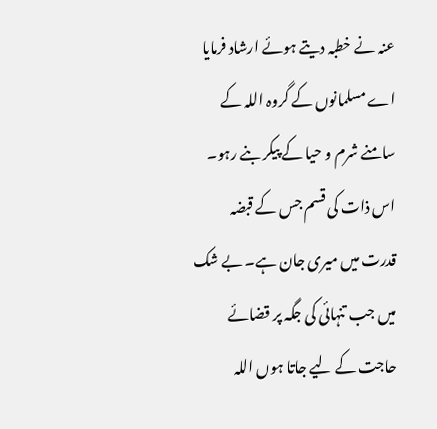عنہ نے خطبہ دیتے ہوئے ارشاد فرمایا اے مسلمانوں کے گروہ اللہ کے سامنے شرم و حیا کے پیکر بنے رہو۔ اس ذات کی قسم جس کے قبضہ قدرت میں میری جان ہے۔ بے شک میں جب تنہائی کی جگہ پر قضائے حاجت کے لیے جاتا ہوں اللہ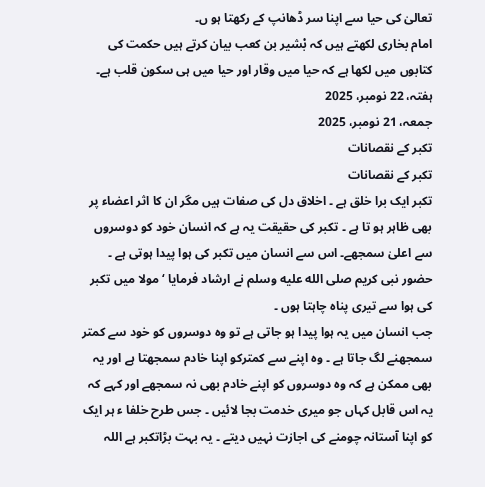تعالیٰ کی حیا سے اپنا سر ڈھانپ کے رکھتا ہو ں۔
امام بخاری لکھتے ہیں کہ بْشیر بن کعب بیان کرتے ہیں حکمت کی کتابوں میں لکھا ہے کہ حیا میں وقار اور حیا میں ہی سکون قلب ہے۔
ہفتہ، 22 نومبر، 2025
جمعہ، 21 نومبر، 2025
تکبر کے نقصانات
تکبر کے نقصانات
تکبر ایک برا خلق ہے ۔ اخلاق دل کی صفات ہیں مگر ان کا اثر اعضاء پر بھی ظاہر ہو تا ہے ۔ تکبر کی حقیقت یہ ہے کہ انسان خود کو دوسروں سے اعلیٰ سمجھے۔ اس سے انسان میں تکبر کی ہوا پیدا ہوتی ہے ۔
حضور نبی کریم صلى الله عليه وسلم نے ارشاد فرمایا ‘ مولا میں تکبر کی ہوا سے تیری پناہ چاہتا ہوں ۔
جب انسان میں یہ ہوا پیدا ہو جاتی ہے تو وہ دوسروں کو خود سے کمتر سمجھنے لگ جاتا ہے ۔ وہ اپنے سے کمترکو اپنا خادم سمجھتا ہے اور یہ بھی ممکن ہے کہ وہ دوسروں کو اپنے خادم بھی نہ سمجھے اور کہے کہ یہ اس قابل کہاں جو میری خدمت بجا لائیں ۔ جس طرح خلفا ء ہر ایک کو اپنا آستانہ چومنے کی اجازت نہیں دیتے ۔ یہ بہت بڑاتکبر ہے اللہ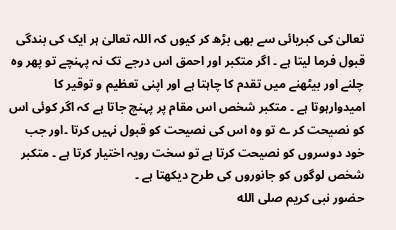تعالیٰ کی کبریائی سے بھی بڑھ کر کیوں کہ اللہ تعالیٰ ہر ایک کی بندگی قبول فرما لیتا ہے ۔ اگر متکبر اور احمق اس درجے تک نہ پہنچے تو پھر وہ چلنے اور بیٹھنے میں تقدم کا چاہتا ہے اور اپنی تعظیم و توقیر کا امیدوارہوتا ہے ۔ متکبر شخص اس مقام پر پہنچ جاتا ہے کہ اگر کوئی اس کو نصیحت کر ے تو وہ اس کی نصیحت کو قبول نہیں کرتا ۔اور جب خود دوسروں کو نصیحت کرتا ہے تو سخت رویہ اختیار کرتا ہے ۔ متکبر شخص لوگوں کو جانوروں کی طرح دیکھتا ہے ۔
حضور نبی کریم صلى الله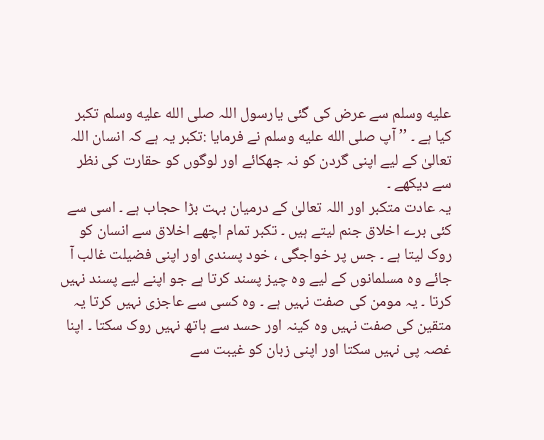عليه وسلم سے عرض کی گئی یارسول اللہ صلى الله عليه وسلم تکبر کیا ہے ۔ ’’ آپ صلى الله عليه وسلم نے فرمایا :تکبر یہ ہے کہ انسان اللہ تعالیٰ کے لیے اپنی گردن کو نہ جھکائے اور لوگوں کو حقارت کی نظر سے دیکھے ۔
یہ عادت متکبر اور اللہ تعالیٰ کے درمیان بہت بڑا حجاب ہے ۔ اسی سے کئی برے اخلاق جنم لیتے ہیں ۔ تکبر تمام اچھے اخلاق سے انسان کو روک لیتا ہے ۔ جس پر خواجگی ، خود پسندی اور اپنی فضیلت غالب آ جائے وہ مسلمانوں کے لیے وہ چیز پسند کرتا ہے جو اپنے لیے پسند نہیں کرتا ۔ یہ مومن کی صفت نہیں ہے ۔ وہ کسی سے عاجزی نہیں کرتا یہ متقین کی صفت نہیں وہ کینہ اور حسد سے ہاتھ نہیں روک سکتا ۔ اپنا غصہ پی نہیں سکتا اور اپنی زبان کو غیبت سے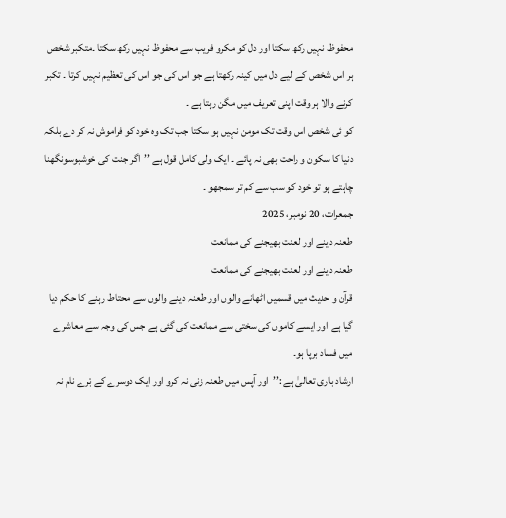محفوظ نہیں رکھ سکتا اور دل کو مکرو فریب سے محفوظ نہیں رکھ سکتا ۔متکبر شخص ہر اس شخص کے لیے دل میں کینہ رکھتا ہے جو اس کی جو اس کی تعظیم نہیں کرتا ۔ تکبر کرنے والا ہر وقت اپنی تعریف میں مگن رہتا ہے ۔
کو ئی شخص اس وقت تک مومن نہیں ہو سکتا جب تک وہ خود کو فراموش نہ کر دے بلکہ دنیا کا سکون و راحت بھی نہ پائے ۔ ایک ولی کامل قول ہے ’’اگر جنت کی خوشبوسونگھنا چاہتے ہو تو خود کو سب سے کم تر سمجھو ۔
جمعرات، 20 نومبر، 2025
طعنہ دینے اور لعنت بھیجنے کی ممانعت
طعنہ دینے اور لعنت بھیجنے کی ممانعت
قرآن و حدیث میں قسمیں اٹھانے والوں اور طعنہ دینے والوں سے محتاط رہنے کا حکم دیا گیا ہے اور ایسے کاموں کی سختی سے ممانعت کی گئی ہے جس کی وجہ سے معاشرے میں فساد برپا ہو۔
ارشاد باری تعالیٰ ہے :’’اور آپس میں طعنہ زنی نہ کرو اور ایک دوسرے کے بْرے نام نہ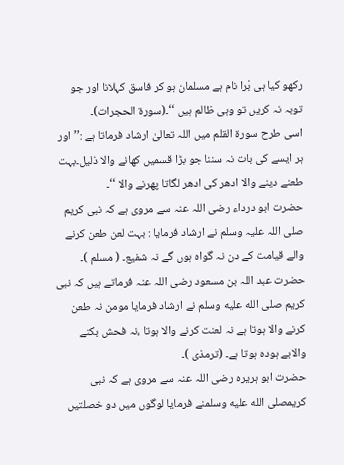رکھو کیا ہی بْرا نام ہے مسلمان ہو کر فاسق کہلانا اور جو توبہ نہ کریں تو وہی ظالم ہیں ‘‘۔(سورۃ الحجرات)۔
اسی طرح سورۃ القلم میں اللہ تعالیٰ ارشاد فرماتا ہے :’’ اور ہر ایسے کی بات نہ سننا جو بڑا قسمیں کھانے والا ذلیل۔بہت طعنے دینے والا ادھر کی ادھر لگاتا پھرنے والا ‘‘۔
حضرت ابو درداء رضی اللہ عنہ سے مروی ہے کہ نبی کریم صلی اللہ علیہ وسلم نے ارشاد فرمایا : بہت لعن طعن کرنے والے قیامت کے دن نہ گواہ ہوں گے نہ شفیع۔ ( مسلم )۔
حضرت عبد اللہ بن مسعود رضی اللہ عنہ فرماتے ہیں کہ نبی کریم صلى الله عليه وسلم نے ارشاد فرمایا مومن نہ طعن کرنے والا ہوتا ہے نہ لعنت کرنے والا ہوتا ،نہ فحش بکنے والابے ہودہ ہوتا ہے۔ (ترمذی )۔
حضرت ابو ہریرہ رضی اللہ عنہ سے مروی ہے کہ نبی کریمصلى الله عليه وسلمنے فرمایا لوگوں میں دو خصلتیں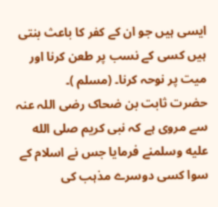ایسی ہیں جو ان کے کفر کا باعث بنتی ہیں کسی کے نسب پر طعن کرنا اور میت پر نوحہ کرنا۔ (مسلم )۔
حضرت ثابت بن ضحاک رضی اللہ عنہ سے مروی ہے کہ نبی کریم صلى الله عليه وسلمنے فرمایا جس نے اسلام کے سوا کسی دوسرے مذہب کی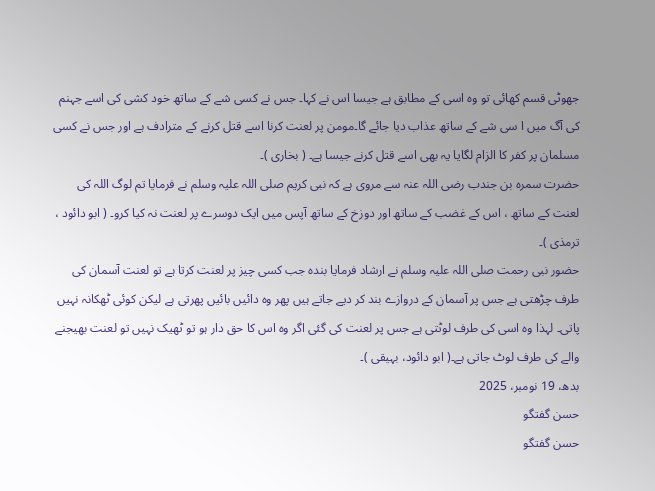جھوٹی قسم کھائی تو وہ اسی کے مطابق ہے جیسا اس نے کہا۔ جس نے کسی شے کے ساتھ خود کشی کی اسے جہنم کی آگ میں ا سی شے کے ساتھ عذاب دیا جائے گا۔مومن پر لعنت کرنا اسے قتل کرنے کے مترادف ہے اور جس نے کسی مسلمان پر کفر کا الزام لگایا یہ بھی اسے قتل کرنے جیسا ہے۔ ( بخاری )۔
حضرت سمرہ بن جندب رضی اللہ عنہ سے مروی ہے کہ نبی کریم صلی اللہ علیہ وسلم نے فرمایا تم لوگ اللہ کی لعنت کے ساتھ ، اس کے غضب کے ساتھ اور دوزخ کے ساتھ آپس میں ایک دوسرے پر لعنت نہ کیا کرو۔ ( ابو دائود ، ترمذی )۔
حضور نبی رحمت صلی اللہ علیہ وسلم نے ارشاد فرمایا بندہ جب کسی چیز پر لعنت کرتا ہے تو لعنت آسمان کی طرف چڑھتی ہے جس پر آسمان کے دروازے بند کر دیے جاتے ہیں پھر وہ دائیں بائیں پھرتی ہے لیکن کوئی ٹھکانہ نہیں پاتی۔ لہذا وہ اسی کی طرف لوٹتی ہے جس پر لعنت کی گئی اگر وہ اس کا حق دار ہو تو ٹھیک نہیں تو لعنت بھیجنے والے کی طرف لوٹ جاتی ہے۔( ابو دائود، بہیقی )۔
بدھ، 19 نومبر، 2025
حسن گفتگو
حسن گفتگو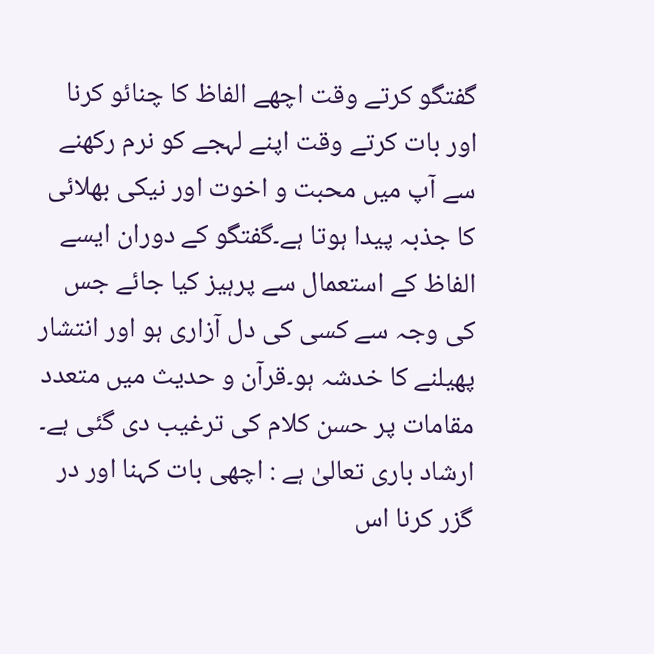گفتگو کرتے وقت اچھے الفاظ کا چنائو کرنا اور بات کرتے وقت اپنے لہجے کو نرم رکھنے سے آپ میں محبت و اخوت اور نیکی بھلائی کا جذبہ پیدا ہوتا ہے۔گفتگو کے دوران ایسے الفاظ کے استعمال سے پرہیز کیا جائے جس کی وجہ سے کسی کی دل آزاری ہو اور انتشار پھیلنے کا خدشہ ہو۔قرآن و حدیث میں متعدد مقامات پر حسن کلام کی ترغیب دی گئی ہے۔
ارشاد باری تعالیٰ ہے : اچھی بات کہنا اور در گزر کرنا اس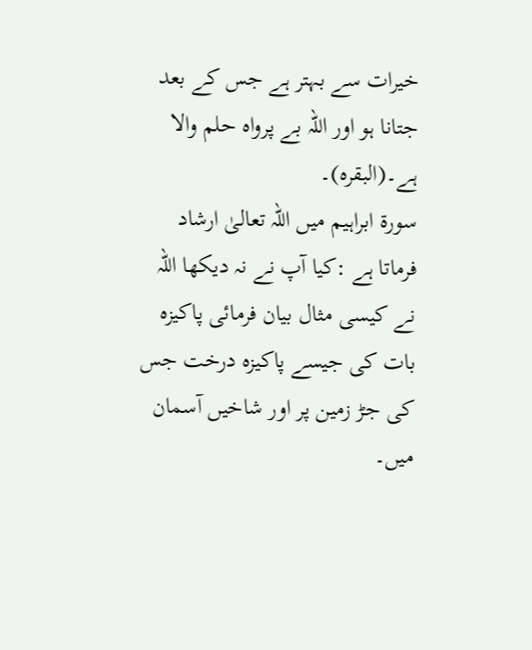خیرات سے بہتر ہے جس کے بعد جتانا ہو اور اللہ بے پرواہ حلم والا ہے۔(البقرہ)۔
سورۃ ابراہیم میں اللہ تعالیٰ ارشاد فرماتا ہے :کیا آپ نے نہ دیکھا اللہ نے کیسی مثال بیان فرمائی پاکیزہ بات کی جیسے پاکیزہ درخت جس کی جڑ زمین پر اور شاخیں آسمان میں۔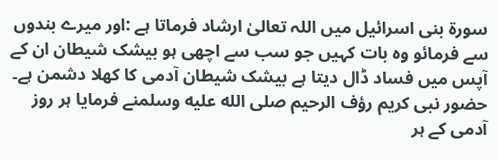سورۃ بنی اسرائیل میں اللہ تعالیٰ ارشاد فرماتا ہے :اور میرے بندوں سے فرمائو وہ بات کہیں جو سب سے اچھی ہو بیشک شیطان ان کے آپس میں فساد ڈال دیتا ہے بیشک شیطان آدمی کا کھلا دشمن ہے۔
حضور نبی کریم رؤف الرحیم صلى الله عليه وسلمنے فرمایا ہر روز آدمی کے ہر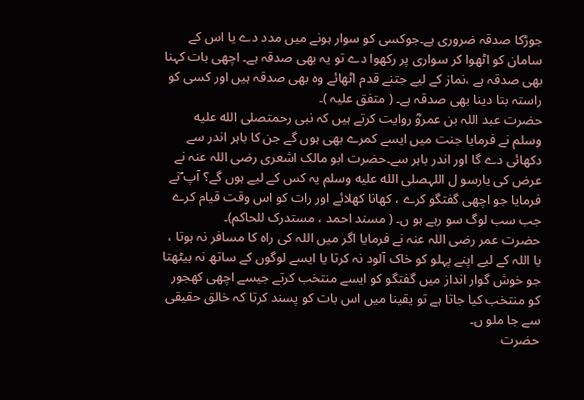جوڑکا صدقہ ضروری ہے۔جوکسی کو سوار ہونے میں مدد دے یا اس کے سامان کو اٹھوا کر سواری پر رکھوا دے تو یہ بھی صدقہ ہے۔ اچھی بات کہنا بھی صدقہ ہے ،نماز کے لیے جتنے قدم اٹھائے وہ بھی صدقہ ہیں اور کسی کو راستہ بتا دینا بھی صدقہ ہے۔ ( متفق علیہ )۔
حضرت عبد اللہ بن عمروؓ روایت کرتے ہیں کہ نبی رحمتصلى الله عليه وسلم نے فرمایا جنت میں ایسے کمرے بھی ہوں گے جن کا باہر اندر سے دکھائی دے گا اور اندر باہر سے۔حضرت ابو مالک اشعری رضی اللہ عنہ نے عرض کی یارسو ل اللہصلى الله عليه وسلم یہ کس کے لیے ہوں گے؟ آپ ؐنے فرمایا جو اچھی گفتگو کرے ، کھانا کھلائے اور رات کو اس وقت قیام کرے جب سب لوگ سو رہے ہو ں۔ ( مسند احمد ، مستدرک للحاکم)۔
حضرت عمر رضی اللہ عنہ نے فرمایا اگر میں اللہ کی راہ کا مسافر نہ ہوتا ، یا اللہ کے لیے اپنے پہلو کو خاک آلود نہ کرتا یا ایسے لوگوں کے ساتھ نہ بیٹھتا جو خوش گوار انداز میں گفتگو کو ایسے منتخب کرتے جیسے اچھی کھجور کو منتخب کیا جاتا ہے تو یقینا میں اس بات کو پسند کرتا کہ خالق حقیقی سے جا ملو ں۔
حضرت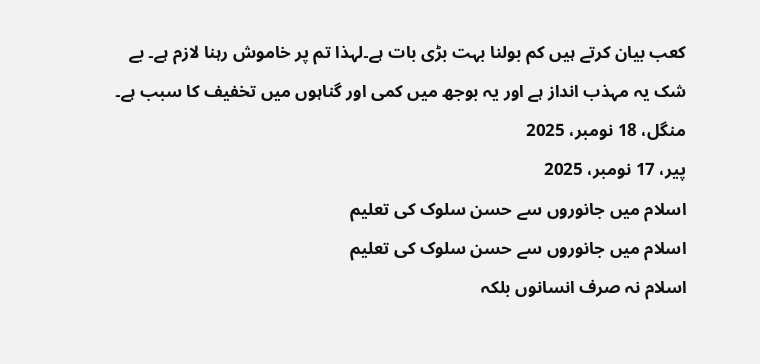کعب بیان کرتے ہیں کم بولنا بہت بڑی بات ہے۔لہذا تم پر خاموش رہنا لازم ہے۔ بے شک یہ مہذب انداز ہے اور یہ بوجھ میں کمی اور گناہوں میں تخفیف کا سبب ہے۔
منگل، 18 نومبر، 2025
پیر، 17 نومبر، 2025
اسلام میں جانوروں سے حسن سلوک کی تعلیم
اسلام میں جانوروں سے حسن سلوک کی تعلیم
اسلام نہ صرف انسانوں بلکہ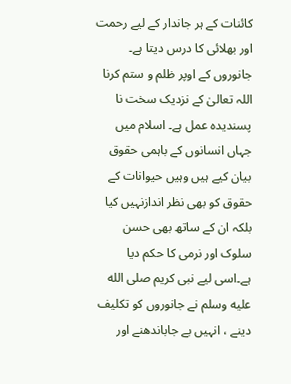کائنات کے ہر جاندار کے لیے رحمت اور بھلائی کا درس دیتا ہے۔ جانوروں کے اوپر ظلم و ستم کرنا اللہ تعالیٰ کے نزدیک سخت نا پسندیدہ عمل ہے۔ اسلام میں جہاں انسانوں کے باہمی حقوق بیان کیے ہیں وہیں حیوانات کے حقوق کو بھی نظر اندازنہیں کیا بلکہ ان کے ساتھ بھی حسن سلوک اور نرمی کا حکم دیا ہے۔اسی لیے نبی کریم صلى الله عليه وسلم نے جانوروں کو تکلیف دینے ، انہیں بے جاباندھنے اور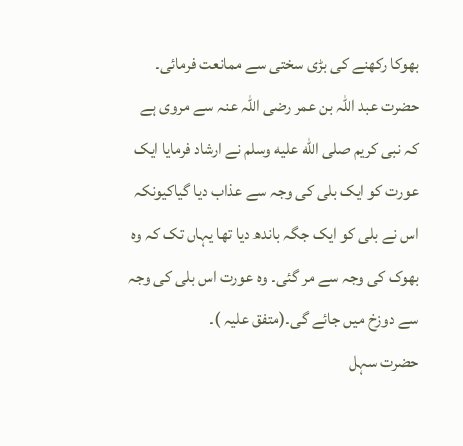بھوکا رکھنے کی بڑی سختی سے ممانعت فرمائی۔
حضرت عبد اللہ بن عمر رضی اللہ عنہ سے مروی ہے کہ نبی کریم صلى الله عليه وسلم نے ارشاد فرمایا ایک عورت کو ایک بلی کی وجہ سے عذاب دیا گیاکیونکہ اس نے بلی کو ایک جگہ باندھ دیا تھا یہاں تک کہ وہ بھوک کی وجہ سے مر گئی۔ وہ عورت اس بلی کی وجہ سے دوزخ میں جائے گی۔(متفق علیہ )۔
حضرت سہل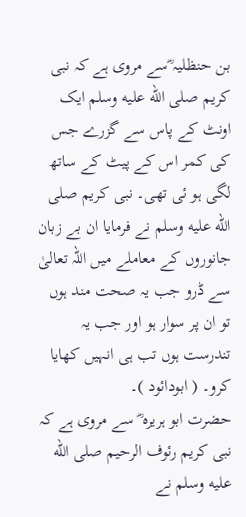بن حنظلیہ ؓسے مروی ہے کہ نبی کریم صلى الله عليه وسلم ایک اونٹ کے پاس سے گزرے جس کی کمر اس کے پیٹ کے ساتھ لگی ہو ئی تھی۔ نبی کریم صلى الله عليه وسلم نے فرمایا ان بے زبان جانوروں کے معاملے میں اللہ تعالیٰ سے ڈرو جب یہ صحت مند ہوں تو ان پر سوار ہو اور جب یہ تندرست ہوں تب ہی انہیں کھایا کرو۔ ( ابودائود )۔
حضرت ابو ہریرہ ؓ سے مروی ہے کہ نبی کریم رئوف الرحیم صلى الله عليه وسلم نے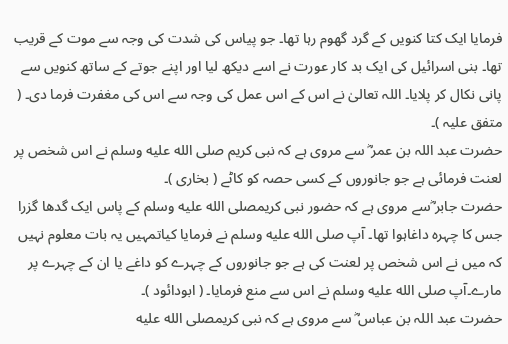فرمایا ایک کتا کنویں کے گرد گھوم رہا تھا۔ جو پیاس کی شدت کی وجہ سے موت کے قریب تھا۔ بنی اسرائیل کی ایک بد کار عورت نے اسے دیکھ لیا اور اپنے جوتے کے ساتھ کنویں سے پانی نکال کر پلایا۔ اللہ تعالیٰ نے اس کے اس عمل کی وجہ سے اس کی مغفرت فرما دی۔ ( متفق علیہ )۔
حضرت عبد اللہ بن عمر ؓ سے مروی ہے کہ نبی کریم صلى الله عليه وسلم نے اس شخص پر لعنت فرمائی ہے جو جانوروں کے کسی حصہ کو کاٹے ( بخاری )۔
حضرت جابر ؓسے مروی ہے کہ حضور نبی کریمصلى الله عليه وسلم کے پاس ایک گدھا گزرا جس کا چہرہ داغاہوا تھا۔ آپ صلى الله عليه وسلم نے فرمایا کیاتمہیں یہ بات معلوم نہیں کہ میں نے اس شخص پر لعنت کی ہے جو جانوروں کے چہرے کو داغے یا ان کے چہرے پر مارے۔آپ صلى الله عليه وسلم نے اس سے منع فرمایا۔ ( ابودائود )۔
حضرت عبد اللہ بن عباس ؓ سے مروی ہے کہ نبی کریمصلى الله عليه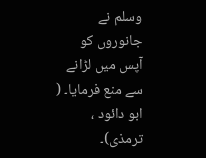وسلم نے جانوروں کو آپس میں لڑانے سے منع فرمایا۔ ( ابو دائود ، ترمذی)۔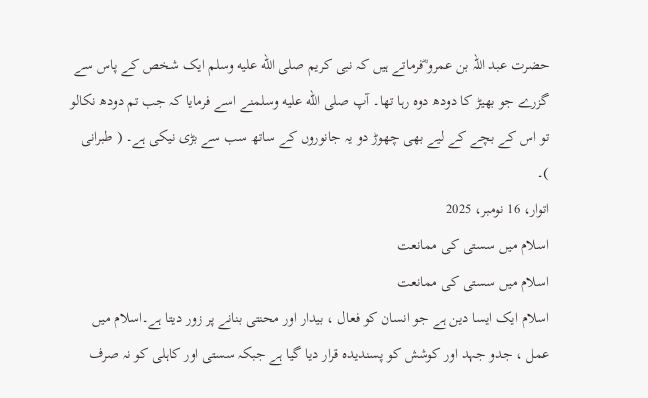حضرت عبد اللہ بن عمرو ؓفرماتے ہیں کہ نبی کریم صلى الله عليه وسلم ایک شخص کے پاس سے گزرے جو بھیڑ کا دودھ دوہ رہا تھا۔ آپ صلى الله عليه وسلمنے اسے فرمایا کہ جب تم دودھ نکالو تو اس کے بچے کے لیے بھی چھوڑ دو یہ جانوروں کے ساتھ سب سے بڑی نیکی ہے۔ ( طبرانی )۔
اتوار، 16 نومبر، 2025
اسلام میں سستی کی ممانعت
اسلام میں سستی کی ممانعت
اسلام ایک ایسا دین ہے جو انسان کو فعال ، بیدار اور محنتی بنانے پر زور دیتا ہے۔اسلام میں عمل ، جدو جہد اور کوشش کو پسندیدہ قرار دیا گیا ہے جبکہ سستی اور کاہلی کو نہ صرف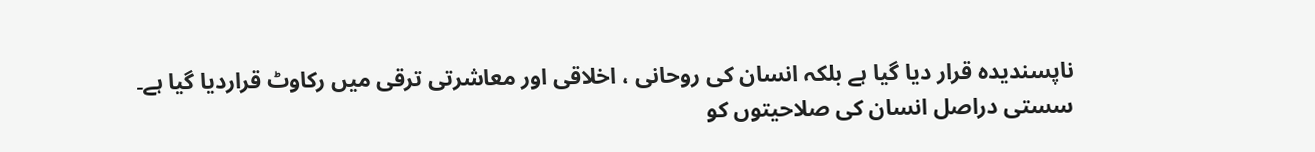ناپسندیدہ قرار دیا گیا ہے بلکہ انسان کی روحانی ، اخلاقی اور معاشرتی ترقی میں رکاوٹ قراردیا گیا ہے۔ سستی دراصل انسان کی صلاحیتوں کو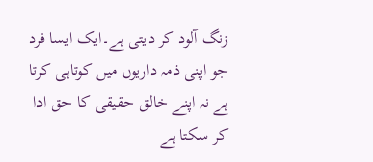زنگ آلود کر دیتی ہے۔ایک ایسا فرد جو اپنی ذمہ داریوں میں کوتاہی کرتا ہے نہ اپنے خالق حقیقی کا حق ادا کر سکتا ہے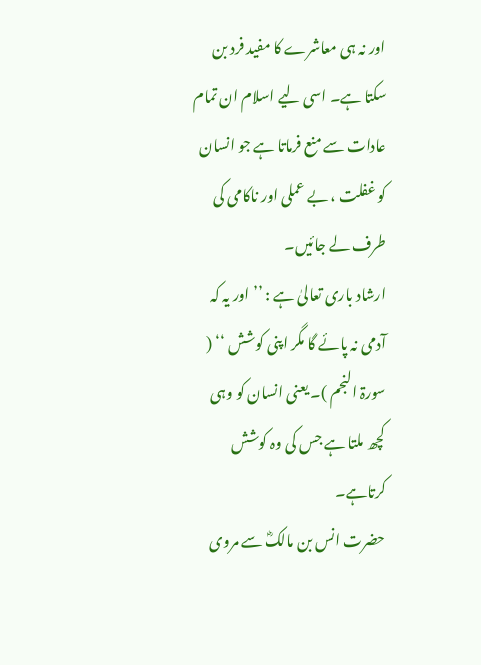اور نہ ہی معاشرے کا مفید فرد بن سکتا ہے۔ اسی لیے اسلام ان تمام عادات سے منع فرماتا ہے جو انسان کو غفلت ، بے عملی اور ناکامی کی طرف لے جائیں۔
ارشاد باری تعالیٰ ہے : ’’اور یہ کہ آدمی نہ پائے گا مگر اپنی کوشش ‘‘ ( سورۃ النجم )۔ یعنی انسان کو وہی کچھ ملتا ہے جس کی وہ کوشش کرتاہے۔
حضرت انس بن مالکؓ سے مروی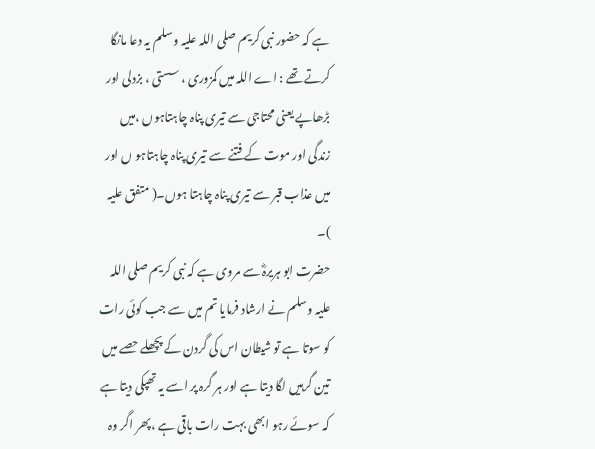ہے کہ حضور نبی کریم صلی اللہ علیہ وسلم یہ دعا مانگا کرتے تھے : اے اللہ میں کمزوری ، سستی ، بزدلی اور بڑھاپے یعنی محتاجی سے تیری پناہ چاہتاہوں ،میں زندگی اور موت کے فتنے سے تیری پناہ چاہتاہو ں اور میں عذاب قبر سے تیری پناہ چاہتا ہوں۔( متفق علیہ )۔
حضرت ابو ہریرہؓ سے مروی ہے کہ نبی کریم صلی اللہ علیہ وسلم نے ارشاد فرمایا تم میں سے جب کوئی رات کو سوتا ہے تو شیطان اس کی گردن کے پچھلے حصے میں تین گرہیں لگا دیتا ہے اور ہر گرہ پر اسے یہ تھپکی دیتا ہے کہ سوئے رہو ابھی بہت رات باقی ہے ،پھر اگر وہ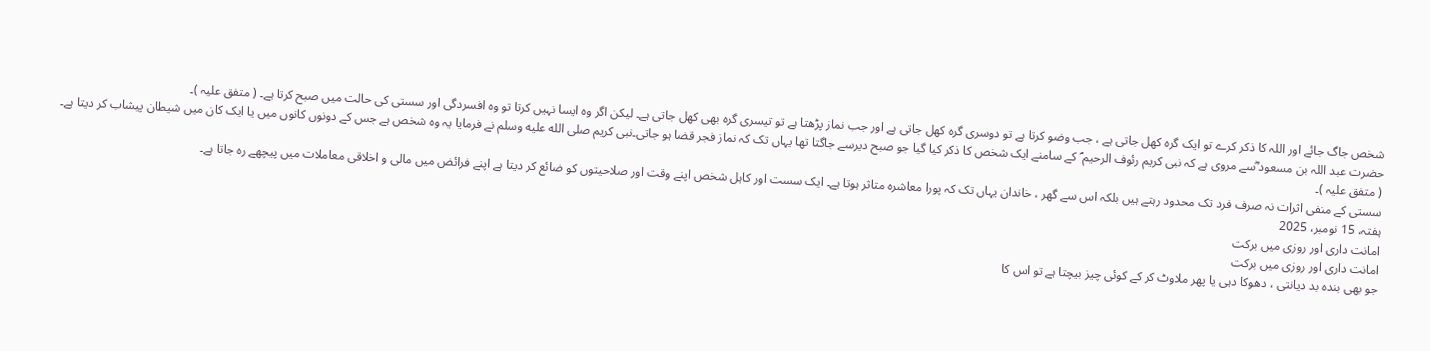شخص جاگ جائے اور اللہ کا ذکر کرے تو ایک گرہ کھل جاتی ہے ، جب وضو کرتا ہے تو دوسری گرہ کھل جاتی ہے اور جب نماز پڑھتا ہے تو تیسری گرہ بھی کھل جاتی ہے۔ لیکن اگر وہ ایسا نہیں کرتا تو وہ افسردگی اور سستی کی حالت میں صبح کرتا ہے۔ ( متفق علیہ )۔
حضرت عبد اللہ بن مسعود ؓسے مروی ہے کہ نبی کریم رئوف الرحیم ؐ کے سامنے ایک شخص کا ذکر کیا گیا جو صبح دیرسے جاگتا تھا یہاں تک کہ نماز فجر قضا ہو جاتی۔نبی کریم صلى الله عليه وسلم نے فرمایا یہ وہ شخص ہے جس کے دونوں کانوں میں یا ایک کان میں شیطان پیشاب کر دیتا ہے۔ ( متفق علیہ )۔
سستی کے منفی اثرات نہ صرف فرد تک محدود رہتے ہیں بلکہ اس سے گھر ، خاندان یہاں تک کہ پورا معاشرہ متاثر ہوتا ہے۔ ایک سست اور کاہل شخص اپنے وقت اور صلاحیتوں کو ضائع کر دیتا ہے اپنے فرائض میں مالی و اخلاقی معاملات میں پیچھے رہ جاتا ہے۔
ہفتہ، 15 نومبر، 2025
امانت داری اور روزی میں برکت
امانت داری اور روزی میں برکت
جو بھی بندہ بد دیانتی ، دھوکا دہی یا پھر ملاوٹ کر کے کوئی چیز بیچتا ہے تو اس کا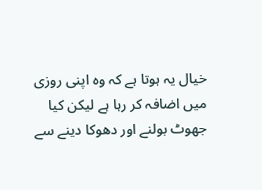خیال یہ ہوتا ہے کہ وہ اپنی روزی میں اضافہ کر رہا ہے لیکن کیا جھوٹ بولنے اور دھوکا دینے سے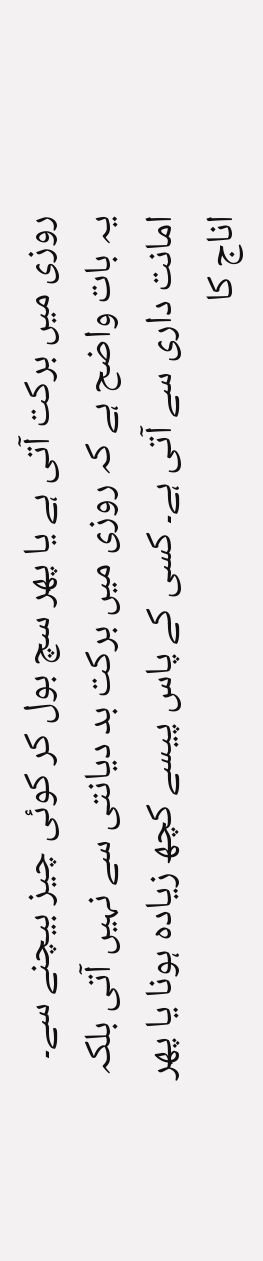روزی میں برکت آتی ہے یا پھر سچ بول کر کوئی چیز بیچنے سے۔
یہ بات واضح ہے کہ روزی میں برکت بد دیانتی سے نہیں آتی بلکہ امانت داری سے آتی ہے۔ کسی کے پاس پیسے کچھ زیادہ ہونا یا پھر اناج کا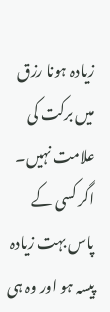زیادہ ہونا رزق میں برکت کی علامت نہیں۔ اگر کسی کے پاس بہت زیادہ پیسہ ہو اور وہ ہی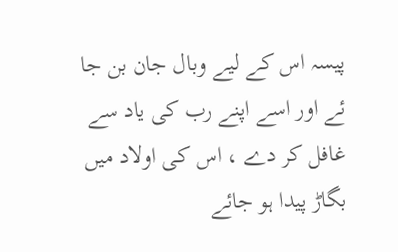پیسہ اس کے لیے وبال جان بن جا ئے اور اسے اپنے رب کی یاد سے غافل کر دے ، اس کی اولاد میں بگاڑ پیدا ہو جائے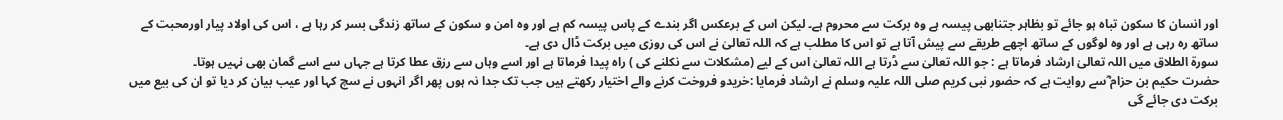اور انسان کا سکون تباہ ہو جائے تو بظاہر جتنابھی پیسہ ہے وہ برکت سے محروم ہے۔ لیکن اس کے برعکس اگر بندے کے پاس پیسہ کم ہے اور وہ امن و سکون کے ساتھ زندگی بسر کر رہا ہے ، اس کی اولاد پیار اورمحبت کے ساتھ رہ رہی ہے اور وہ لوگوں کے ساتھ اچھے طریقے سے پیش آتا ہے تو اس کا مطلب ہے کہ اللہ تعالیٰ نے اس کی روزی میں برکت ڈال دی ہے۔
سورۃ الطلاق میں اللہ تعالیٰ ارشاد فرماتا ہے : جو اللہ تعالیٰ سے ڈرتا ہے اللہ تعالیٰ اس کے لیے (مشکلات سے نکلنے کی ) راہ پیدا فرماتا ہے اور اسے وہاں سے رزق عطا کرتا ہے جہاں سے اسے گمان بھی نہیں ہوتا۔
حضرت حکیم بن حزام ؓسے روایت ہے کہ حضور نبی کریم صلی اللہ علیہ وسلم نے ارشاد فرمایا :خریدو فروخت کرنے والے اختیار رکھتے ہیں جب تک جدا نہ ہوں پھر اگر انہوں نے سچ کہا اور عیب بیان کر دیا تو ان کی بیع میں برکت دی جائے گی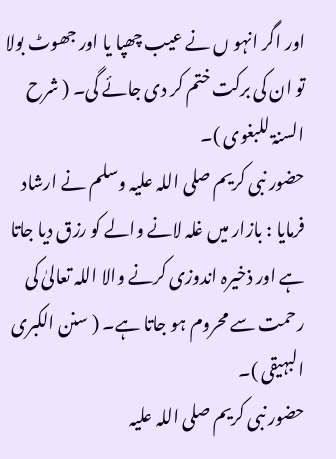اور اگر انہو ں نے عیب چھپا یا اور جھوٹ بولا تو ان کی برکت ختم کر دی جائے گی۔ ( شرح السنۃ للبغوی )۔
حضور نبی کریم صلی اللہ علیہ وسلم نے ارشاد فرمایا : بازار میں غلہ لانے والے کو رزق دیا جاتا ہے اور ذخیرہ اندوزی کرنے والا اللہ تعالیٰ کی رحمت سے محروم ہو جاتا ہے۔ ( سنن الکبری البہیقی )۔
حضور نبی کریم صلی اللہ علیہ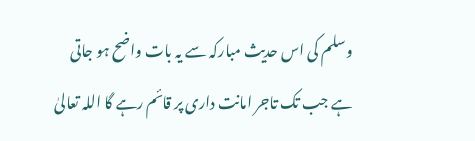وسلم کی اس حدیث مبارکہ سے یہ بات واضح ہو جاتی ہے جب تک تاجر امانت داری پر قائم رہے گا اللہ تعالیٰ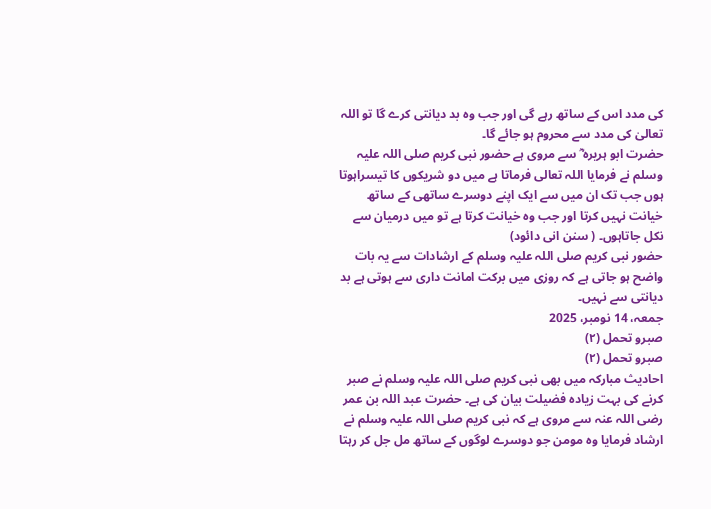کی مدد اس کے ساتھ رہے گی اور جب وہ بد دیانتی کرے گا تو اللہ تعالیٰ کی مدد سے محروم ہو جائے گا۔
حضرت ابو ہریرہ ؓ سے مروی ہے حضور نبی کریم صلی اللہ علیہ وسلم نے فرمایا اللہ تعالی فرماتا ہے میں دو شریکوں کا تیسراہوتا ہوں جب تک ان میں سے ایک اپنے دوسرے ساتھی کے ساتھ خیانت نہیں کرتا اور جب وہ خیانت کرتا ہے تو میں درمیان سے نکل جاتاہوں۔ ( سنن انی دائود)
حضور نبی کریم صلی اللہ علیہ وسلم کے ارشادات سے یہ بات واضح ہو جاتی ہے کہ روزی میں برکت امانت داری سے ہوتی ہے بد دیانتی سے نہیں۔
جمعہ، 14 نومبر، 2025
صبرو تحمل (۲)
صبرو تحمل (۲)
احادیث مبارکہ میں بھی نبی کریم صلی اللہ علیہ وسلم نے صبر کرنے کی بہت زیادہ فضیلت بیان کی ہے۔ حضرت عبد اللہ بن عمر رضی اللہ عنہ سے مروی ہے کہ نبی کریم صلی اللہ علیہ وسلم نے ارشاد فرمایا وہ مومن جو دوسرے لوگوں کے ساتھ مل جل کر رہتا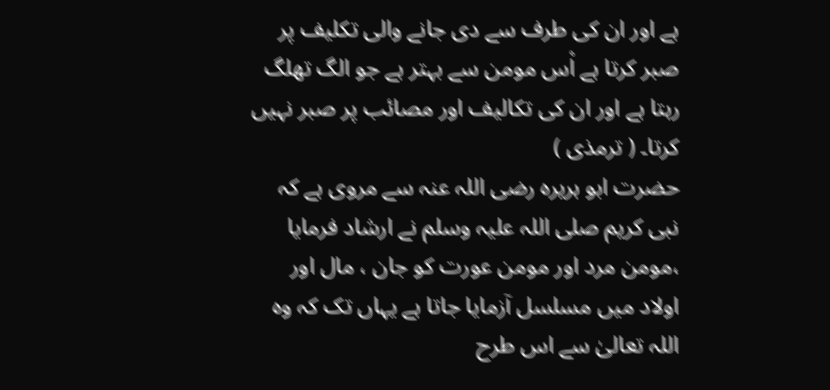ہے اور ان کی طرف سے دی جانے والی تکلیف پر صبر کرتا ہے اْس مومن سے بہتر ہے جو الگ تھلگ رہتا ہے اور ان کی تکالیف اور مصائب پر صبر نہیں کرتا۔ ( ترمذی )
حضرت ابو ہریرہ رضی اللہ عنہ سے مروی ہے کہ نبی کریم صلی اللہ علیہ وسلم نے ارشاد فرمایا ،مومن مرد اور مومن عورت کو جان ، مال اور اولاد میں مسلسل آزمایا جاتا ہے یہاں تک کہ وہ اللہ تعالیٰ سے اس طرح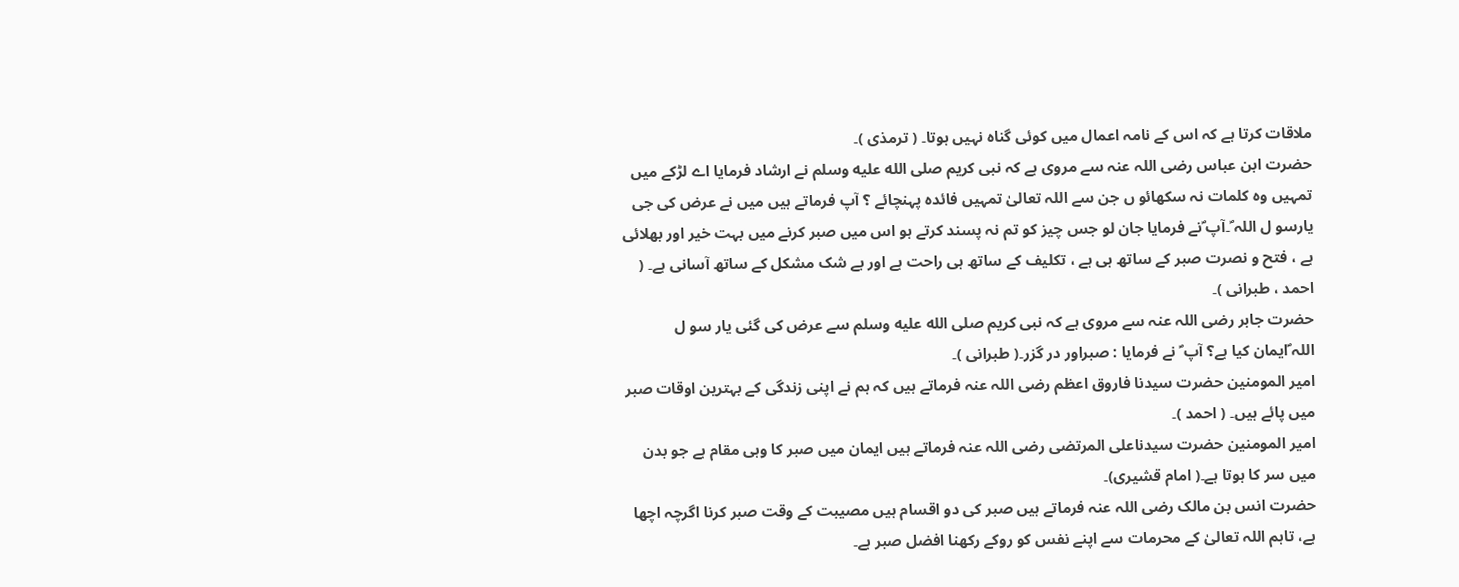ملاقات کرتا ہے کہ اس کے نامہ اعمال میں کوئی گناہ نہیں ہوتا۔ ( ترمذی )۔
حضرت ابن عباس رضی اللہ عنہ سے مروی ہے کہ نبی کریم صلى الله عليه وسلم نے ارشاد فرمایا اے لڑکے میں تمہیں وہ کلمات نہ سکھائو ں جن سے اللہ تعالیٰ تمہیں فائدہ پہنچائے ؟ آپ فرماتے ہیں میں نے عرض کی جی یارسو ل اللہ ؐ۔آپ ؐنے فرمایا جان لو جس چیز کو تم نہ پسند کرتے ہو اس میں صبر کرنے میں بہت خیر اور بھلائی ہے ، فتح و نصرت صبر کے ساتھ ہی ہے ، تکلیف کے ساتھ ہی راحت ہے اور بے شک مشکل کے ساتھ آسانی ہے۔ ( احمد ، طبرانی )۔
حضرت جابر رضی اللہ عنہ سے مروی ہے کہ نبی کریم صلى الله عليه وسلم سے عرض کی گئی یار سو ل اللہ ؐایمان کیا ہے؟ آپ ؐ نے فرمایا : صبراور در گزر۔( طبرانی )۔
امیر المومنین حضرت سیدنا فاروق اعظم رضی اللہ عنہ فرماتے ہیں کہ ہم نے اپنی زندگی کے بہترین اوقات صبر میں پائے ہیں۔ ( احمد )۔
امیر المومنین حضرت سیدناعلی المرتضی رضی اللہ عنہ فرماتے ہیں ایمان میں صبر کا وہی مقام ہے جو بدن میں سر کا ہوتا ہے۔( امام قشیری)۔
حضرت انس بن مالک رضی اللہ عنہ فرماتے ہیں صبر کی دو اقسام ہیں مصیبت کے وقت صبر کرنا اگرچہ اچھا ہے، تاہم اللہ تعالیٰ کے محرمات سے اپنے نفس کو روکے رکھنا افضل صبر ہے۔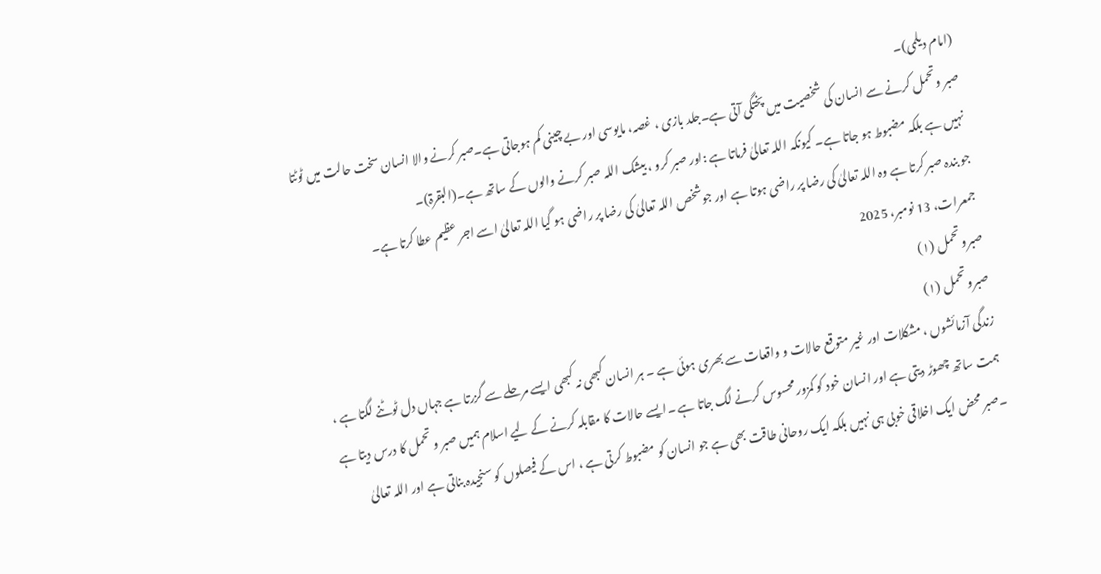(امام دیلمی)۔
صبر وتحمل کرنے سے انسان کی شخصیت میں پختگی آتی ہے۔جلد بازی ، غصہ، مایوسی اور بے چینی کم ہوجاتی ہے۔صبر کرنے والا انسان سخت حالت میں ٹوٹتا نہیں ہے بلکہ مضبوط ہو جاتا ہے۔ کیونکہ اللہ تعالیٰ فرماتا ہے :اور صبر کرو ، بیشک اللہ صبر کرنے والوں کے ساتھ ہے۔(البقرۃ)۔
جو بندہ صبر کرتا ہے وہ اللہ تعالیٰ کی رضا پر راضی ہوتا ہے اور جوشخص اللہ تعالیٰ کی رضا پر راضی ہو گیا اللہ تعالیٰ اسے اجر عظیم عطا کرتا ہے۔
جمعرات، 13 نومبر، 2025
صبرو تحمل (۱)
صبرو تحمل (۱)
زندگی آزمائشوں ، مشکلات اور غیر متوقع حالات و واقعات سے بھری ہوئی ہے ۔ ہر انسان کبھی نہ کبھی ایسے مرحلے سے گزرتا ہے جہاں دل ٹوٹنے لگتا ہے ، ہمت ساتھ چھوڑ دیتی ہے اور انسان خود کو کمزور محسوس کرنے لگ جاتا ہے ۔ایسے حالات کا مقابلہ کرنے کے لیے اسلام ہمیں صبر و تحمل کا درس دیتا ہے ۔صبر محض ایک اخلاقی خوبی ہی نہیں بلکہ ایک روحانی طاقت بھی ہے جو انسان کو مضبوط کرتی ہے ، اس کے فیصلوں کو سنجیدہ بناتی ہے اور اللہ تعالیٰ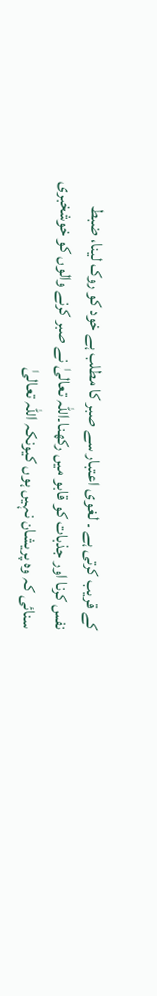کے قریب کرتی ہے ۔ لغوی اعتبار سے صبر کا مطلب ہے خود کو روک لینا، ضبط نفس کرنا اور جذبات کو قابو میں رکھنا۔اللہ تعالیٰ نے صبر کرنے والوں کو خوشخبری سنائی کہ وہ پریشان نہیں ہوں کیونکہ اللہ تعالیٰ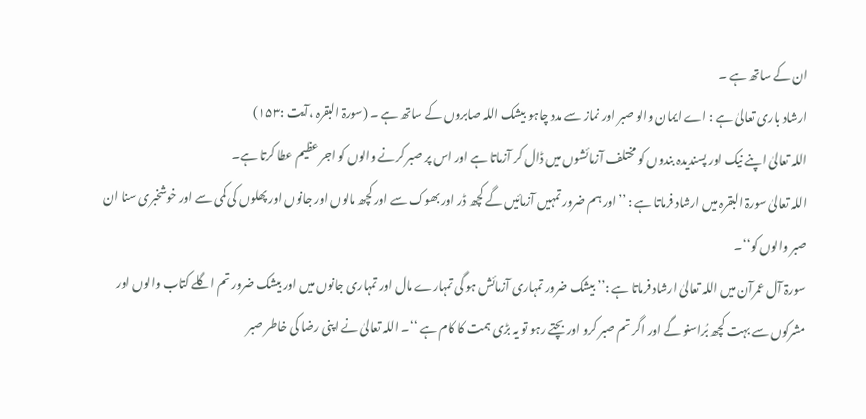ان کے ساتھ ہے ۔
ارشاد باری تعالیٰ ہے : اے ایمان والو صبر اور نماز سے مدد چاہو بیشک اللہ صابروں کے ساتھ ہے ۔ (سورۃ البقرہ ،آیت :۱۵۳)
اللہ تعالیٰ اپنے نیک اور پسندیدہ بندوں کو مختلف آزمائشوں میں ڈال کر آزماتا ہے اور اس پر صبر کرنے والوں کو اجر عظیم عطا کرتا ہے۔
اللہ تعالیٰ سورۃ البقرہ میں ارشاد فرماتا ہے : ’’اور ہم ضرور تمہیں آزمائیں گے کچھ ڈر اور بھوک سے اور کچھ مالوں اور جانوں اور پھلوں کی کمی سے اور خوشخبری سنا ان صبر والوں کو‘‘۔
سورۃ آل عمرآن میں اللہ تعالیٰ ارشاد فرماتا ہے :’’ بیشک ضرور تمہاری آزمائش ہو گی تمہارے مال اور تمہاری جانوں میں اور بیشک ضرور تم اگلے کتاب والوں اور مشرکوں سے بہت کچھ بُراسنو گے اور اگر تم صبر کرو اور بچتے رہو تو یہ بڑی ہمت کا کام ہے ‘‘۔ اللہ تعالیٰ نے اپنی رضا کی خاطر صبر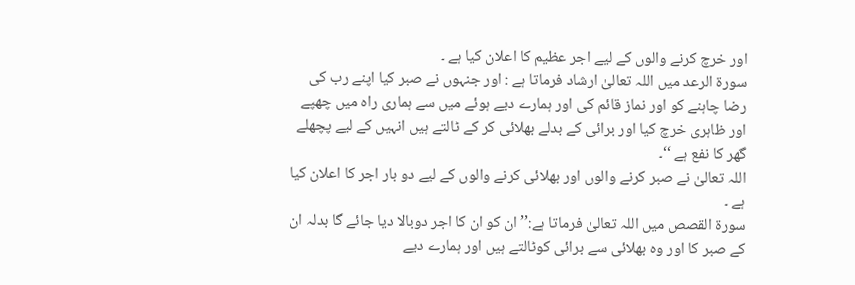اور خرچ کرنے والوں کے لیے اجر عظیم کا اعلان کیا ہے ۔
سورۃ الرعد میں اللہ تعالیٰ ارشاد فرماتا ہے : اور جنہوں نے صبر کیا اپنے رب کی رضا چاہنے کو اور نماز قائم کی اور ہمارے دیے ہوئے میں سے ہماری راہ میں چھپے اور ظاہری خرچ کیا اور برائی کے بدلے بھلائی کر کے ٹالتے ہیں انہیں کے لیے پچھلے گھر کا نفع ہے ‘‘۔
اللہ تعالیٰ نے صبر کرنے والوں اور بھلائی کرنے والوں کے لیے دو بار اجر کا اعلان کیا ہے ۔
سورۃ القصص میں اللہ تعالیٰ فرماتا ہے:’’ان کو ان کا اجر دوبالا دیا جائے گا بدلہ ان کے صبر کا اور وہ بھلائی سے برائی کوٹالتے ہیں اور ہمارے دیے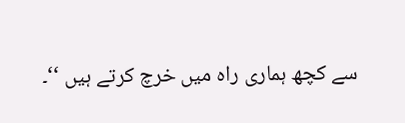سے کچھ ہماری راہ میں خرچ کرتے ہیں ‘‘۔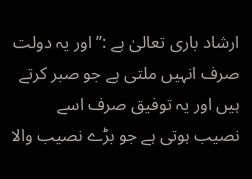ارشاد باری تعالیٰ ہے :’’ اور یہ دولت صرف انہیں ملتی ہے جو صبر کرتے ہیں اور یہ توفیق صرف اسے نصیب ہوتی ہے جو بڑے نصیب والا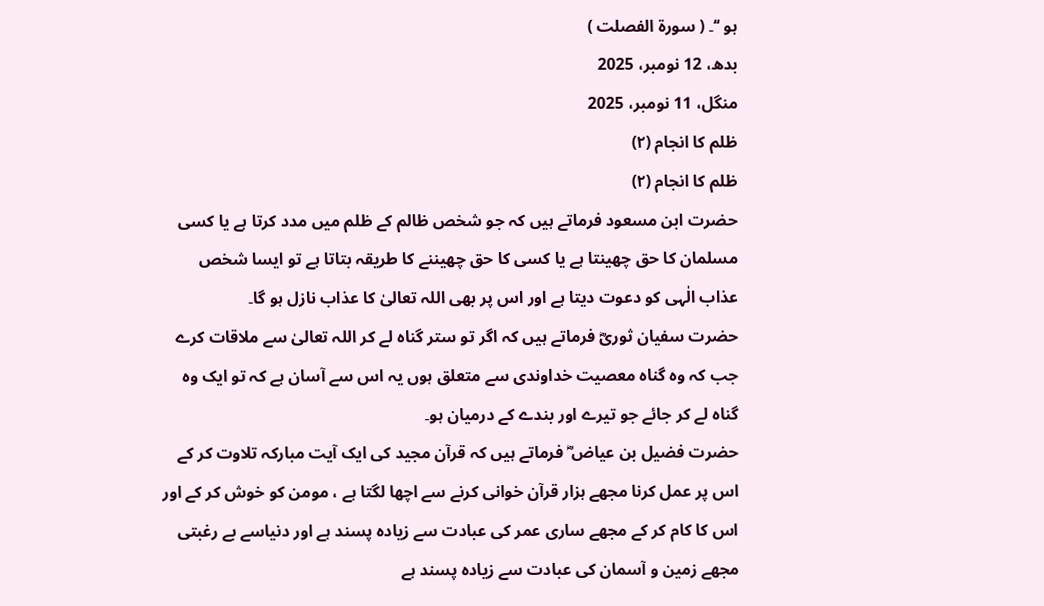ہو ‘‘۔ ( سورۃ الفصلت )
بدھ، 12 نومبر، 2025
منگل، 11 نومبر، 2025
ظلم کا انجام (۲)
ظلم کا انجام (۲)
حضرت ابن مسعود فرماتے ہیں کہ جو شخص ظالم کے ظلم میں مدد کرتا ہے یا کسی مسلمان کا حق چھینتا ہے یا کسی کا حق چھیننے کا طریقہ بتاتا ہے تو ایسا شخص عذاب الٰہی کو دعوت دیتا ہے اور اس پر بھی اللہ تعالیٰ کا عذاب نازل ہو گا۔
حضرت سفیان ثوریؓ فرماتے ہیں کہ اگر تو ستر گناہ لے کر اللہ تعالیٰ سے ملاقات کرے جب کہ وہ گناہ معصیت خداوندی سے متعلق ہوں یہ اس سے آسان ہے کہ تو ایک وہ گناہ لے کر جائے جو تیرے اور بندے کے درمیان ہو۔
حضرت فضیل بن عیاض ؓ فرماتے ہیں کہ قرآن مجید کی ایک آیت مبارکہ تلاوت کر کے اس پر عمل کرنا مجھے ہزار قرآن خوانی کرنے سے اچھا لگتا ہے ، مومن کو خوش کر کے اور اس کا کام کر کے مجھے ساری عمر کی عبادت سے زیادہ پسند ہے اور دنیاسے بے رغبتی مجھے زمین و آسمان کی عبادت سے زیادہ پسند ہے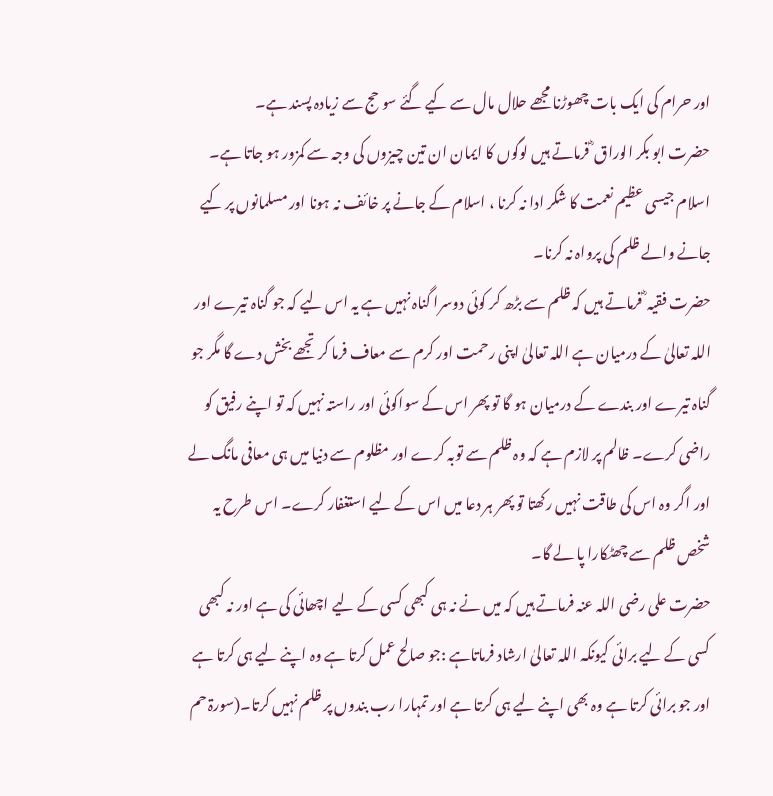اور حرام کی ایک بات چھوڑنا مجھے حلال مال سے کیے گئے سو حج سے زیادہ پسند ہے۔
حضرت ابو بکر الوراق ؓ فرماتے ہیں لوگوں کا ایمان ان تین چیزوں کی وجہ سے کمزور ہو جاتا ہے۔ اسلام جیسی عظیم نعمت کا شکر ادا نہ کرنا ، اسلام کے جانے پر خائف نہ ہونا اور مسلمانوں پر کیے جانے والے ظلم کی پرواہ نہ کرنا۔
حضرت فقیہ ؓ فرماتے ہیں کہ ظلم سے بڑھ کر کوئی دوسرا گناہ نہیں ہے یہ اس لیے کہ جو گناہ تیرے اور اللہ تعالیٰ کے درمیان ہے اللہ تعالیٰ اپنی رحمت اور کرم سے معاف فرما کر تجھے بخش دے گا مگر جو گناہ تیرے اور بندے کے درمیان ہو گا تو پھر اس کے سواکوئی اور راستہ نہیں کہ تو اپنے رفیق کو راضی کرے۔ ظالم پر لازم ہے کہ وہ ظلم سے توبہ کرے اور مظلوم سے دنیا میں ہی معافی مانگ لے اور اگر وہ اس کی طاقت نہیں رکھتا تو پھر ہر دعا میں اس کے لیے استغفار کرے۔ اس طرح یہ شخص ظلم سے چھٹکارا پا لے گا۔
حضرت علی رضی اللہ عنہ فرماتے ہیں کہ میں نے نہ ہی کبھی کسی کے لیے اچھائی کی ہے اور نہ کبھی کسی کے لیے برائی کیونکہ اللہ تعالیٰ ارشاد فرماتاہے :جو صالح عمل کرتا ہے وہ اپنے لیے ہی کرتا ہے اور جو برائی کرتا ہے وہ بھی اپنے لیے ہی کرتا ہے اور تمہارا رب بندوں پر ظلم نہیں کرتا۔(سورۃ حم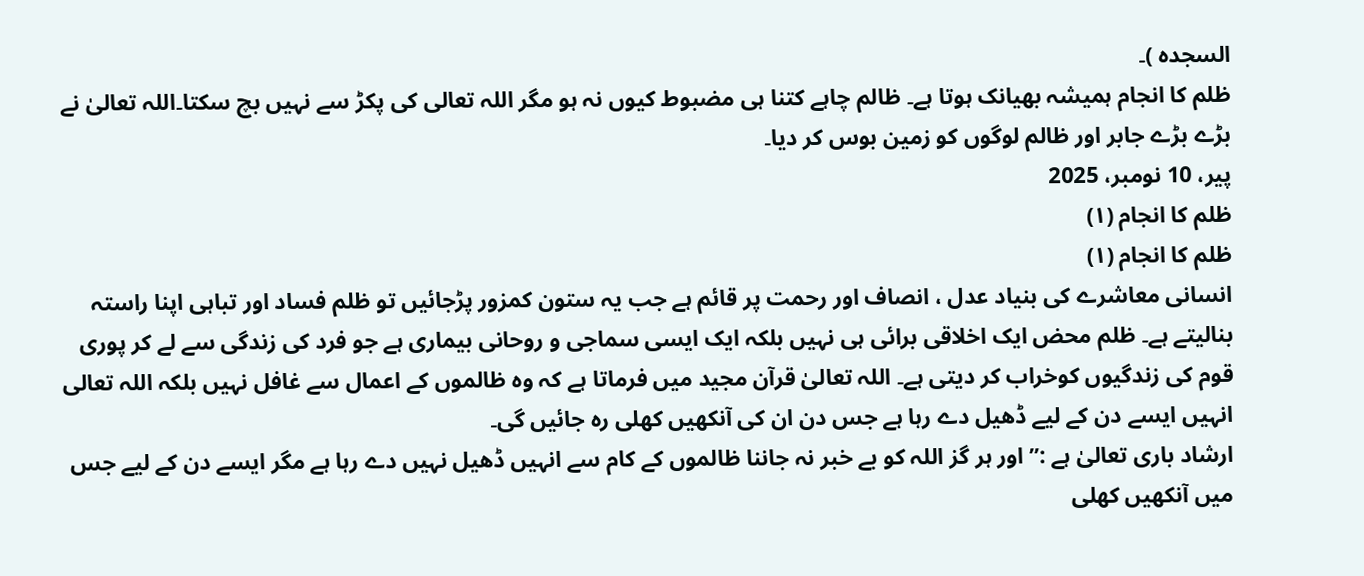السجدہ )۔
ظلم کا انجام ہمیشہ بھیانک ہوتا ہے۔ ظالم چاہے کتنا ہی مضبوط کیوں نہ ہو مگر اللہ تعالی کی پکڑ سے نہیں بچ سکتا۔اللہ تعالیٰ نے بڑے بڑے جابر اور ظالم لوگوں کو زمین بوس کر دیا۔
پیر، 10 نومبر، 2025
ظلم کا انجام (۱)
ظلم کا انجام (۱)
انسانی معاشرے کی بنیاد عدل ، انصاف اور رحمت پر قائم ہے جب یہ ستون کمزور پڑجائیں تو ظلم فساد اور تباہی اپنا راستہ بنالیتے ہے۔ ظلم محض ایک اخلاقی برائی ہی نہیں بلکہ ایک ایسی سماجی و روحانی بیماری ہے جو فرد کی زندگی سے لے کر پوری قوم کی زندگیوں کوخراب کر دیتی ہے۔ اللہ تعالیٰ قرآن مجید میں فرماتا ہے کہ وہ ظالموں کے اعمال سے غافل نہیں بلکہ اللہ تعالی انہیں ایسے دن کے لیے ڈھیل دے رہا ہے جس دن ان کی آنکھیں کھلی رہ جائیں گی۔
ارشاد باری تعالیٰ ہے :’’ اور ہر گز اللہ کو بے خبر نہ جاننا ظالموں کے کام سے انہیں ڈھیل نہیں دے رہا ہے مگر ایسے دن کے لیے جس میں آنکھیں کھلی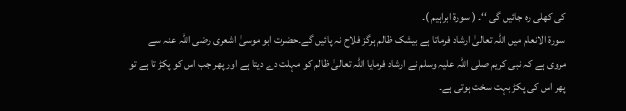کی کھلی رہ جائیں گی ‘‘۔ ( سورۃ ابراہیم )۔
سورۃ الانعام میں اللہ تعالیٰ ارشاد فرماتا ہے بیشک ظالم ہرگز فلاح نہ پائیں گے۔حضرت ابو موسیٰ اشعری رضی اللہ عنہ سے مروی ہے کہ نبی کریم صلی اللہ علیہ وسلم نے ارشاد فرمایا اللہ تعالیٰ ظالم کو مہلت دے دیتا ہے اور پھر جب اس کو پکڑ تا ہے تو پھر اس کی پکڑ بہت سخت ہوتی ہے۔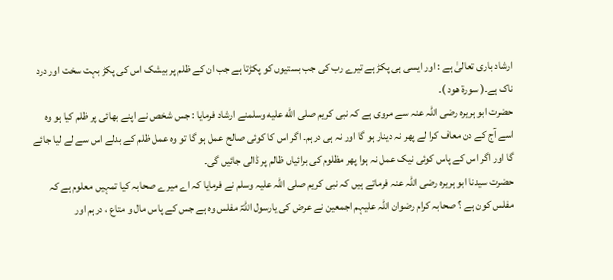ارشاد باری تعالیٰ ہے : اور ایسی ہی پکڑ ہے تیرے رب کی جب بستیوں کو پکڑتا ہے جب ان کے ظلم پر بیشک اس کی پکڑ بہت سخت اور درد ناک ہے۔( سورۃ ھود )۔
حضرت ابو ہریرہ رضی اللہ عنہ سے مروی ہے کہ نبی کریم صلى الله عليه وسلمنے ارشاد فرمایا : جس شخص نے اپنے بھائی پر ظلم کیا ہو وہ اسے آج کے دن معاف کرا لے پھر نہ دینار ہو گا اور نہ ہی درہم۔ اگر اس کا کوئی صالح عمل ہو گا تو وہ عمل ظلم کے بدلے اس سے لے لیا جائے گا اور اگر اس کے پاس کوئی نیک عمل نہ ہوا پھر مظلوم کی برائیاں ظالم پر ڈالی جائیں گی۔
حضرت سیدنا ابو ہریرہ رضی اللہ عنہ فرماتے ہیں کہ نبی کریم صلی اللہ علیہ وسلم نے فرمایا کہ اے میرے صحابہ کیا تمہیں معلوم ہے کہ مفلس کون ہے ؟ صحابہ کرام رضوان اللہ علیہم اجمعین نے عرض کی یارسول اللہؐ مفلس وہ ہے جس کے پاس مال و متاع ، درہم اور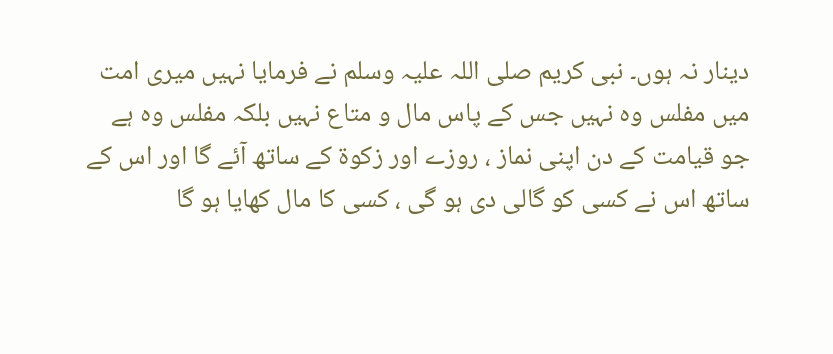دینار نہ ہوں۔ نبی کریم صلی اللہ علیہ وسلم نے فرمایا نہیں میری امت میں مفلس وہ نہیں جس کے پاس مال و متاع نہیں بلکہ مفلس وہ ہے جو قیامت کے دن اپنی نماز ، روزے اور زکوۃ کے ساتھ آئے گا اور اس کے ساتھ اس نے کسی کو گالی دی ہو گی ، کسی کا مال کھایا ہو گا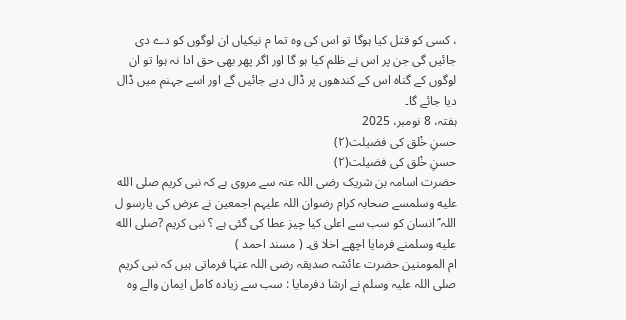، کسی کو قتل کیا ہوگا تو اس کی وہ تما م نیکیاں ان لوگوں کو دے دی جائیں گی جن پر اس نے ظلم کیا ہو گا اور اگر پھر بھی حق ادا نہ ہوا تو ان لوگوں کے گناہ اس کے کندھوں پر ڈال دیے جائیں گے اور اسے جہنم میں ڈال دیا جائے گا۔
ہفتہ، 8 نومبر، 2025
حسنِ خْلق کی فضیلت(۲)
حسنِ خْلق کی فضیلت(۲)
حضرت اسامہ بن شریک رضی اللہ عنہ سے مروی ہے کہ نبی کریم صلى الله عليه وسلمسے صحابہ کرام رضوان اللہ علیہم اجمعین نے عرض کی یارسو ل اللہ ؐ انسان کو سب سے اعلی کیا چیز عطا کی گئی ہے ؟ نبی کریم ?صلى الله عليه وسلمنے فرمایا اچھے اخلا ق۔ ( مسند احمد )
ام المومنین حضرت عائشہ صدیقہ رضی اللہ عنہا فرماتی ہیں کہ نبی کریم صلی اللہ علیہ وسلم نے ارشا دفرمایا : سب سے زیادہ کامل ایمان والے وہ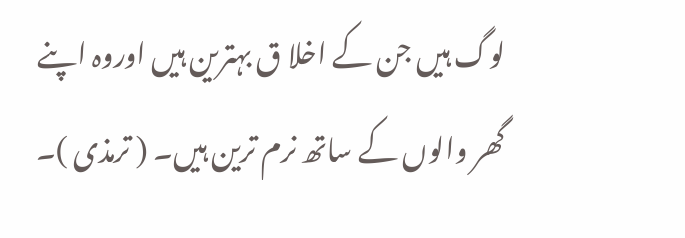لوگ ہیں جن کے اخلا ق بہترین ہیں اوروہ اپنے گھر والوں کے ساتھ نرم ترین ہیں۔ ( ترمذی )۔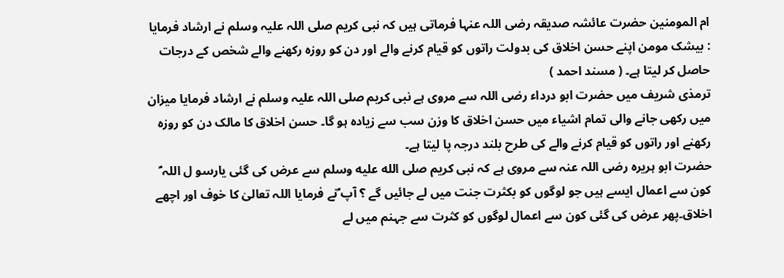ام المومنین حضرت عائشہ صدیقہ رضی اللہ عنہا فرماتی ہیں کہ نبی کریم صلی اللہ علیہ وسلم نے ارشاد فرمایا : بیشک مومن اپنے حسن اخلاق کی بدولت راتوں کو قیام کرنے والے اور دن کو روزہ رکھنے والے شخص کے درجات حاصل کر لیتا ہے۔ ( مسند احمد )
ترمذی شریف میں حضرت ابو درداء رضی اللہ سے مروی ہے نبی کریم صلی اللہ علیہ وسلم نے ارشاد فرمایا میزان میں رکھی جانے والی تمام اشیاء میں حسن اخلاق کا وزن سب سے زیادہ ہو گا۔ حسن اخلاق کا مالک دن کو روزہ رکھنے اور راتوں کو قیام کرنے والے کی طرح بلند درجہ پا لیتا ہے۔
حضرت ابو ہریرہ رضی اللہ عنہ سے مروی ہے کہ نبی کریم صلى الله عليه وسلم سے عرض کی گئی یارسو ل اللہ ؐ کون سے اعمال ایسے ہیں جو لوگوں کو بکثرت جنت میں لے جائیں گے ؟ آپ ؐنے فرمایا اللہ تعالیٰ کا خوف اور اچھے اخلاق۔پھر عرض کی گئی کون سے اعمال لوگوں کو کثرت سے جہنم میں لے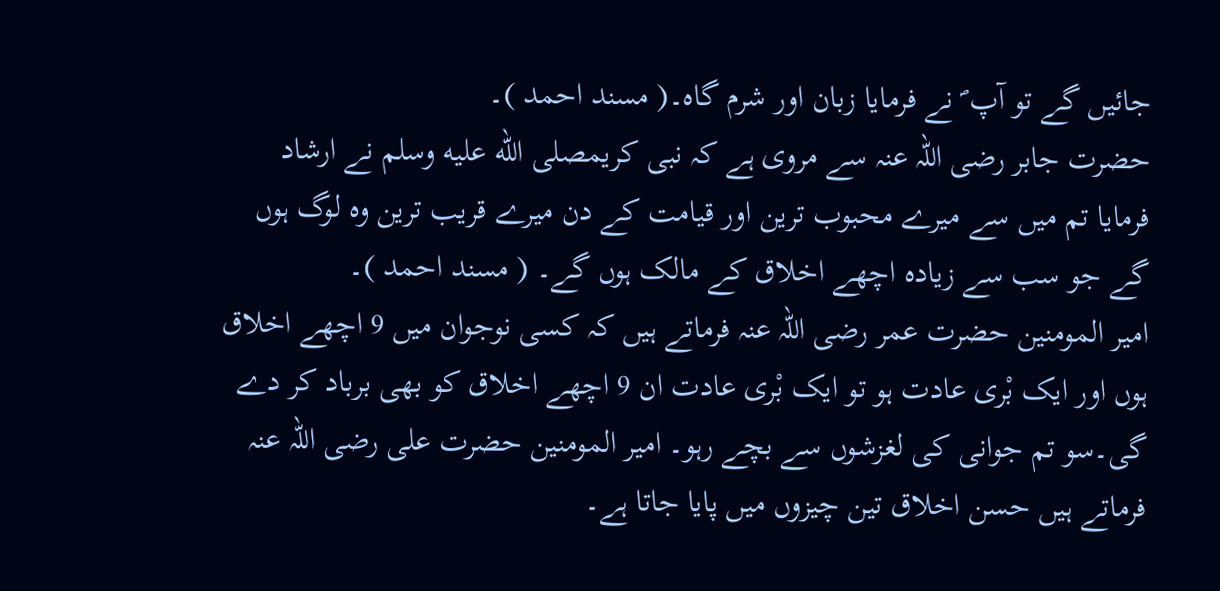جائیں گے تو آپ ؐ نے فرمایا زبان اور شرم گاہ۔( مسند احمد )۔
حضرت جابر رضی اللہ عنہ سے مروی ہے کہ نبی کریمصلى الله عليه وسلم نے ارشاد فرمایا تم میں سے میرے محبوب ترین اور قیامت کے دن میرے قریب ترین وہ لوگ ہوں گے جو سب سے زیادہ اچھے اخلاق کے مالک ہوں گے۔ ( مسند احمد )۔
امیر المومنین حضرت عمر رضی اللہ عنہ فرماتے ہیں کہ کسی نوجوان میں 9 اچھے اخلاق ہوں اور ایک بْری عادت ہو تو ایک بْری عادت ان 9 اچھے اخلاق کو بھی برباد کر دے گی۔سو تم جوانی کی لغزشوں سے بچے رہو۔ امیر المومنین حضرت علی رضی اللہ عنہ فرماتے ہیں حسن اخلاق تین چیزوں میں پایا جاتا ہے۔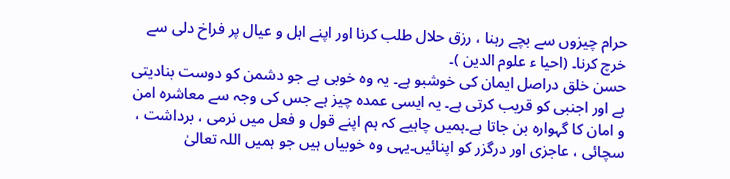حرام چیزوں سے بچے رہنا ، رزق حلال طلب کرنا اور اپنے اہل و عیال پر فراخ دلی سے خرچ کرنا۔ (احیا ء علوم الدین )۔
حسن خلق دراصل ایمان کی خوشبو ہے۔ یہ وہ خوبی ہے جو دشمن کو دوست بنادیتی ہے اور اجنبی کو قریب کرتی ہے۔ یہ ایسی عمدہ چیز ہے جس کی وجہ سے معاشرہ امن و امان کا گہوارہ بن جاتا ہے۔ہمیں چاہیے کہ ہم اپنے قول و فعل میں نرمی ، برداشت ، سچائی ، عاجزی اور درگزر کو اپنائیں۔یہی وہ خوبیاں ہیں جو ہمیں اللہ تعالیٰ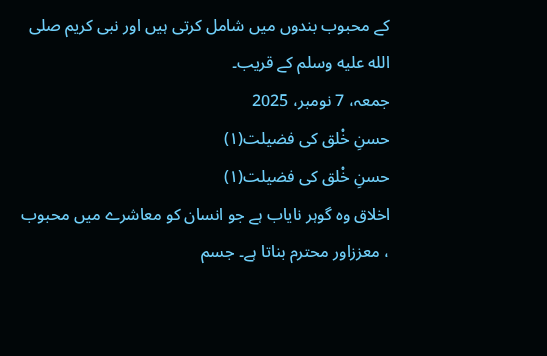کے محبوب بندوں میں شامل کرتی ہیں اور نبی کریم صلى الله عليه وسلم کے قریب۔
جمعہ، 7 نومبر، 2025
حسنِ خْلق کی فضیلت(۱)
حسنِ خْلق کی فضیلت(۱)
اخلاق وہ گوہر نایاب ہے جو انسان کو معاشرے میں محبوب ، معززاور محترم بناتا ہے۔ جسم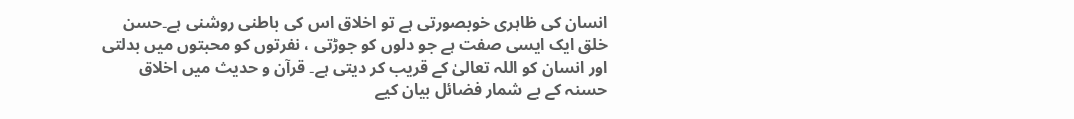انسان کی ظاہری خوبصورتی ہے تو اخلاق اس کی باطنی روشنی ہے۔حسن خلق ایک ایسی صفت ہے جو دلوں کو جوڑتی ، نفرتوں کو محبتوں میں بدلتی اور انسان کو اللہ تعالیٰ کے قریب کر دیتی ہے۔ قرآن و حدیث میں اخلاق حسنہ کے بے شمار فضائل بیان کیے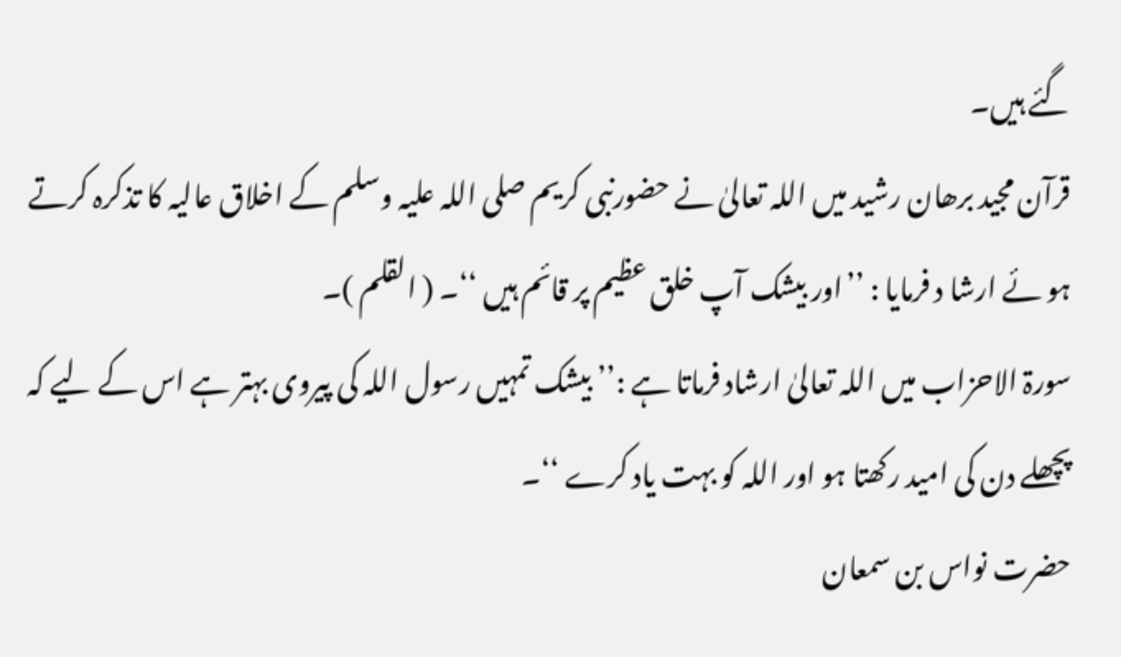گئے ہیں۔
قرآن مجید برھان رشید میں اللہ تعالیٰ نے حضورنبی کریم صلی اللہ علیہ وسلم کے اخلاق عالیہ کا تذکرہ کرتے ہو ئے ارشا د فرمایا : ’’اور بیشک آپ خلق عظیم پر قائم ہیں ‘‘۔ ( القلم )۔
سورۃ الاحزاب میں اللہ تعالیٰ ارشاد فرماتا ہے :’’ بیشک تمہیں رسول اللہ کی پیروی بہتر ہے اس کے لیے کہ پچھلے دن کی امید رکھتا ہو اور اللہ کو بہت یاد کرے ‘‘۔
حضرت نواس بن سمعان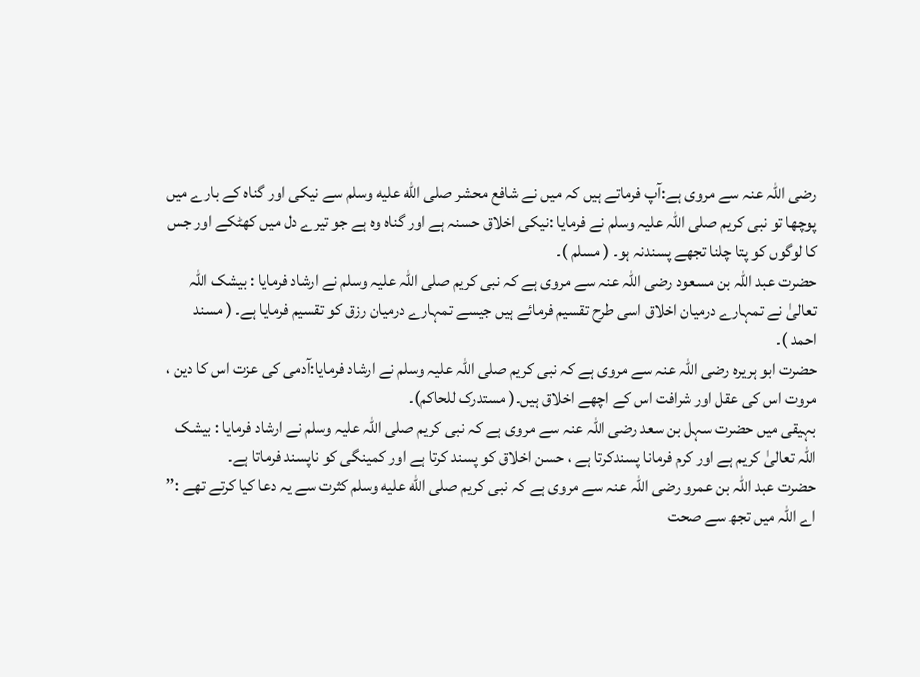رضی اللہ عنہ سے مروی ہے:آپ فرماتے ہیں کہ میں نے شافع محشر صلى الله عليه وسلم سے نیکی اور گناہ کے بارے میں پوچھا تو نبی کریم صلی اللہ علیہ وسلم نے فرمایا :نیکی اخلاق حسنہ ہے اور گناہ وہ ہے جو تیرے دل میں کھٹکے اور جس کا لوگوں کو پتا چلنا تجھے پسندنہ ہو۔ ( مسلم )۔
حضرت عبد اللہ بن مسعود رضی اللہ عنہ سے مروی ہے کہ نبی کریم صلی اللہ علیہ وسلم نے ارشاد فرمایا : بیشک اللہ تعالیٰ نے تمہارے درمیان اخلاق اسی طرح تقسیم فرمائے ہیں جیسے تمہارے درمیان رزق کو تقسیم فرمایا ہے۔ ( مسند احمد )۔
حضرت ابو ہریرہ رضی اللہ عنہ سے مروی ہے کہ نبی کریم صلی اللہ علیہ وسلم نے ارشاد فرمایا:آدمی کی عزت اس کا دین ، مروت اس کی عقل اور شرافت اس کے اچھے اخلاق ہیں۔( مستدرک للحاکم)۔
بہیقی میں حضرت سہل بن سعد رضی اللہ عنہ سے مروی ہے کہ نبی کریم صلی اللہ علیہ وسلم نے ارشاد فرمایا : بیشک اللہ تعالیٰ کریم ہے اور کرم فرمانا پسندکرتا ہے ، حسن اخلاق کو پسند کرتا ہے اور کمینگی کو ناپسند فرماتا ہے۔
حضرت عبد اللہ بن عمرو رضی اللہ عنہ سے مروی ہے کہ نبی کریم صلى الله عليه وسلم کثرت سے یہ دعا کیا کرتے تھے :’’ اے اللہ میں تجھ سے صحت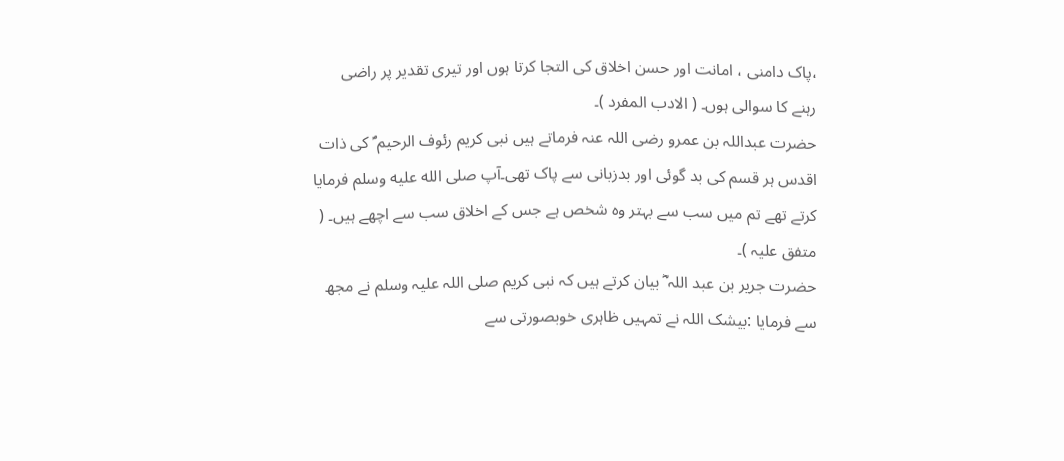،پاک دامنی ، امانت اور حسن اخلاق کی التجا کرتا ہوں اور تیری تقدیر پر راضی رہنے کا سوالی ہوں۔ ( الادب المفرد )۔
حضرت عبداللہ بن عمرو رضی اللہ عنہ فرماتے ہیں نبی کریم رئوف الرحیم ؐ کی ذات اقدس ہر قسم کی بد گوئی اور بدزبانی سے پاک تھی۔آپ صلى الله عليه وسلم فرمایا کرتے تھے تم میں سب سے بہتر وہ شخص ہے جس کے اخلاق سب سے اچھے ہیں۔ ( متفق علیہ )۔
حضرت جریر بن عبد اللہ ؓ بیان کرتے ہیں کہ نبی کریم صلی اللہ علیہ وسلم نے مجھ سے فرمایا :بیشک اللہ نے تمہیں ظاہری خوبصورتی سے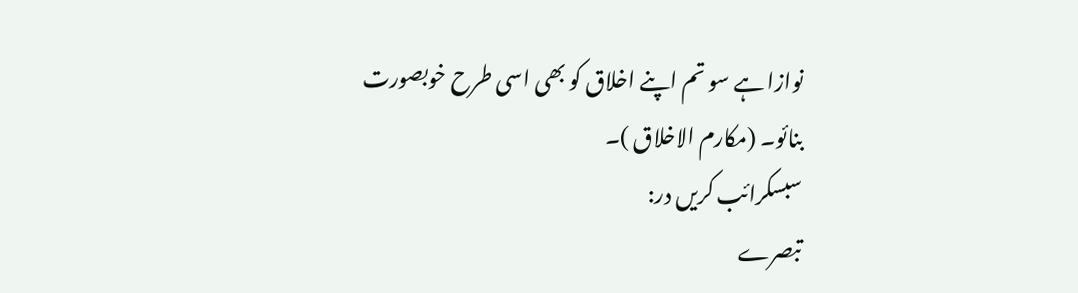نوازا ہے سو تم اپنے اخلاق کو بھی اسی طرح خوبصورت بنائو۔ (مکارم الاخلاق )۔
سبسکرائب کریں در:
تبصرے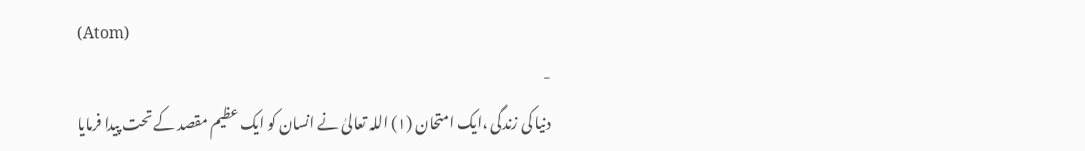(Atom)
-
دنیا کی زندگی ،ایک امتحان (۱) اللہ تعالیٰ نے انسان کو ایک عظیم مقصد کے تحت پیدا فرمایا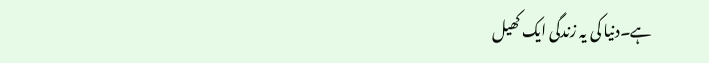ہے۔دنیا کی یہ زندگی ایک کھیل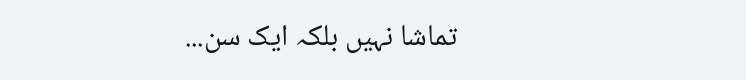تماشا نہیں بلکہ ایک سن...